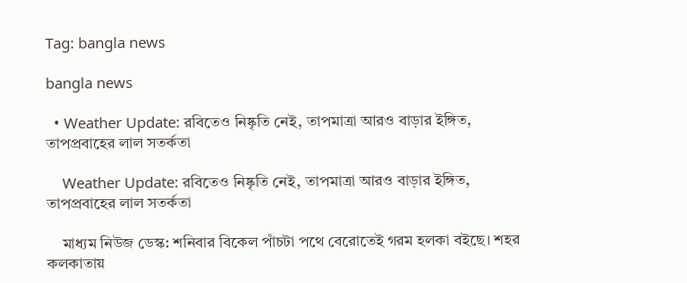Tag: bangla news

bangla news

  • Weather Update: রবিতেও নিষ্কৃতি নেই, তাপমাত্রা আরও বাড়ার ইঙ্গিত, তাপপ্রবাহের লাল সতর্কতা

    Weather Update: রবিতেও নিষ্কৃতি নেই, তাপমাত্রা আরও বাড়ার ইঙ্গিত, তাপপ্রবাহের লাল সতর্কতা

    মাধ্যম নিউজ ডেস্ক: শনিবার বিকেল পাঁচটা পথে বেরোতেই গরম হলকা বইছে। শহর কলকাতায়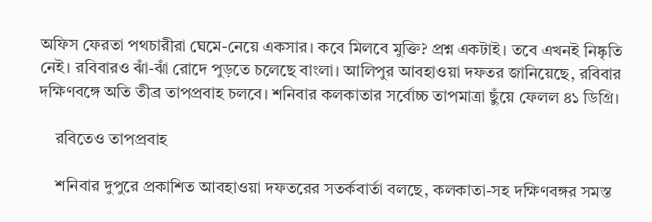অফিস ফেরতা পথচারীরা ঘেমে-নেয়ে একসার। কবে মিলবে মুক্তি? প্রশ্ন একটাই। তবে এখনই নিষ্কৃতি নেই। রবিবারও ঝাঁ-ঝাঁ রোদে পুড়তে চলেছে বাংলা। আলিপুর আবহাওয়া দফতর জানিয়েছে, রবিবার দক্ষিণবঙ্গে অতি তীব্র তাপপ্রবাহ চলবে। শনিবার কলকাতার সর্বোচ্চ তাপমাত্রা ছুঁয়ে ফেলল ৪১ ডিগ্রি।

    রবিতেও তাপপ্রবাহ

    শনিবার দুপুরে প্রকাশিত আবহাওয়া দফতরের সতর্কবার্তা বলছে, কলকাতা-সহ দক্ষিণবঙ্গর সমস্ত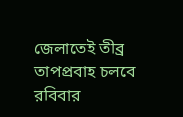জেলাতেই তীব্র তাপপ্রবাহ চলবে রবিবার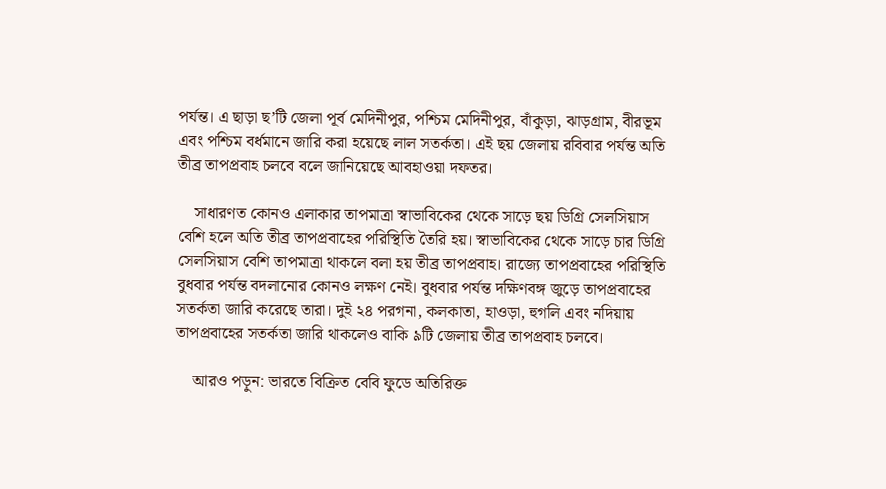পর্যন্ত। এ ছাড়া ছ’টি জেলা পূর্ব মেদিনীপুর, পশ্চিম মেদিনীপুর, বাঁকুড়া, ঝাড়গ্রাম, বীরভূম এবং পশ্চিম বর্ধমানে জারি করা হয়েছে লাল সতর্কতা। এই ছয় জেলায় রবিবার পর্যন্ত অতি তীব্র তাপপ্রবাহ চলবে বলে জানিয়েছে আবহাওয়া দফতর।

    সাধারণত কোনও এলাকার তাপমাত্রা স্বাভাবিকের থেকে সাড়ে ছয় ডিগ্রি সেলসিয়াস বেশি হলে অতি তীব্র তাপপ্রবাহের পরিস্থিতি তৈরি হয়। স্বাভাবিকের থেকে সাড়ে চার ডিগ্রি সেলসিয়াস বেশি তাপমাত্রা থাকলে বলা হয় তীব্র তাপপ্রবাহ। রাজ্যে তাপপ্রবাহের পরিস্থিতি বুধবার পর্যন্ত বদলানোর কোনও লক্ষণ নেই। বুধবার পর্যন্ত দক্ষিণবঙ্গ জুড়ে তাপপ্রবাহের সতর্কতা জারি করেছে তারা। দুই ২৪ পরগনা, কলকাতা, হাওড়া, হুগলি এবং নদিয়ায় তাপপ্রবাহের সতর্কতা জারি থাকলেও বাকি ৯টি জেলায় তীব্র তাপপ্রবাহ চলবে।

    আরও পড়ুন: ভারতে বিক্রিত বেবি ফুডে অতিরিক্ত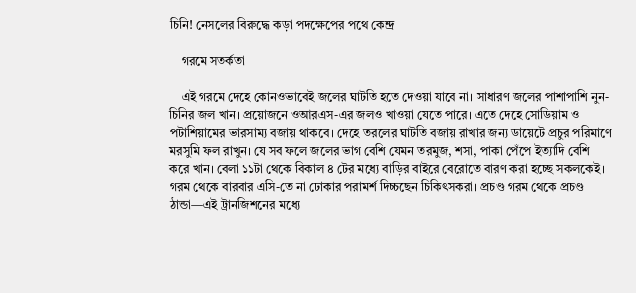চিনি! নেসলের বিরুদ্ধে কড়া পদক্ষেপের পথে কেন্দ্র

    গরমে সতর্কতা

    এই গরমে দেহে কোনওভাবেই জলের ঘাটতি হতে দেওয়া যাবে না। সাধারণ জলের পাশাপাশি নুন-চিনির জল খান। প্রয়োজনে ওআরএস-এর জলও খাওয়া যেতে পারে। এতে দেহে সোডিয়াম ও পটাশিয়ামের ভারসাম্য বজায় থাকবে। দেহে তরলের ঘাটতি বজায় রাখার জন্য ডায়েটে প্রচুর পরিমাণে মরসুমি ফল রাখুন। যে সব ফলে জলের ভাগ বেশি যেমন তরমুজ, শসা, পাকা পেঁপে ইত্যাদি বেশি করে খান। বেলা ১১টা থেকে বিকাল ৪ টের মধ্যে বাড়ির বাইরে বেরোতে বারণ করা হচ্ছে সকলকেই। গরম থেকে বারবার এসি-তে না ঢোকার পরামর্শ দিচ্চছেন চিকিৎসকরা। প্রচণ্ড গরম থেকে প্রচণ্ড ঠান্ডা—এই ট্রানজিশনের মধ্যে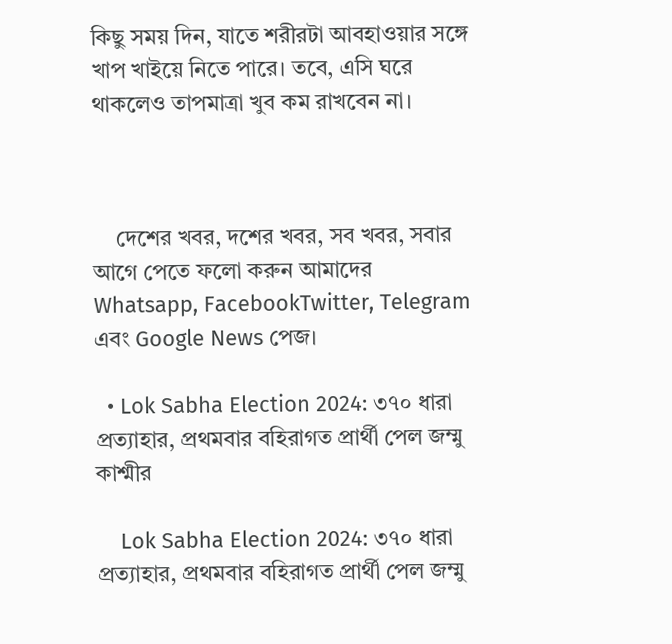কিছু সময় দিন, যাতে শরীরটা আবহাওয়ার সঙ্গে খাপ খাইয়ে নিতে পারে। তবে, এসি ঘরে থাকলেও তাপমাত্রা খুব কম রাখবেন না।



    দেশের খবর, দশের খবর, সব খবর, সবার আগে পেতে ফলো করুন আমাদের  Whatsapp, FacebookTwitter, Telegram এবং Google News পেজ।

  • Lok Sabha Election 2024: ৩৭০ ধারা প্রত্যাহার, প্রথমবার বহিরাগত প্রার্থী পেল জম্মু কাশ্মীর

    Lok Sabha Election 2024: ৩৭০ ধারা প্রত্যাহার, প্রথমবার বহিরাগত প্রার্থী পেল জম্মু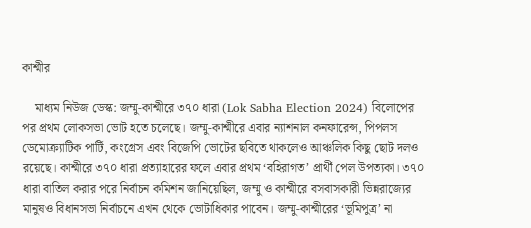কাশ্মীর

    মাধ্যম নিউজ ডেস্ক: জম্মু-কাশ্মীরে ৩৭০ ধারা (Lok Sabha Election 2024) বিলোপের পর প্রথম লোকসভা ভোট হতে চলেছে। জম্মু-কাশ্মীরে এবার ন্যাশনাল কনফারেন্স, পিপলস ডেমোক্র্যাটিক পার্টি, কংগ্রেস এবং বিজেপি ভোটের ছবিতে থাকলেও আঞ্চলিক কিছু ছোট দলও রয়েছে। কাশ্মীরে ৩৭০ ধারা প্রত্যাহারের ফলে এবার প্রথম ‘বহিরাগত’ প্রার্থী পেল উপত্যকা। ৩৭০ ধারা বাতিল করার পরে নির্বাচন কমিশন জানিয়েছিল, জম্মু ও কাশ্মীরে বসবাসকারী ভিন্নরাজ্যের মানুষও বিধানসভা নির্বাচনে এখন থেকে ভোটাধিকার পাবেন। জম্মু-কাশ্মীরের ‘ভূমিপুত্র’ না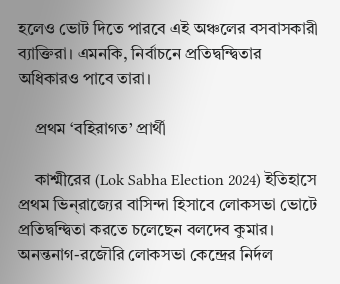হলেও ভোট দিতে পারবে এই অঞ্চলের বসবাসকারী ব্যাক্তিরা। এমনকি, নির্বাচনে প্রতিদ্বন্দ্বিতার অধিকারও পাবে তারা।

    প্রথম ‘বহিরাগত’ প্রার্থী

    কাশ্মীরের (Lok Sabha Election 2024) ইতিহাসে প্রথম ভিন্‌রাজ্যের বাসিন্দা হিসাবে লোকসভা ভোটে প্রতিদ্বন্দ্বিতা করতে চলেছেন বলদেব কুমার। অনন্তনাগ-রজৌরি লোকসভা কেন্দ্রের নির্দল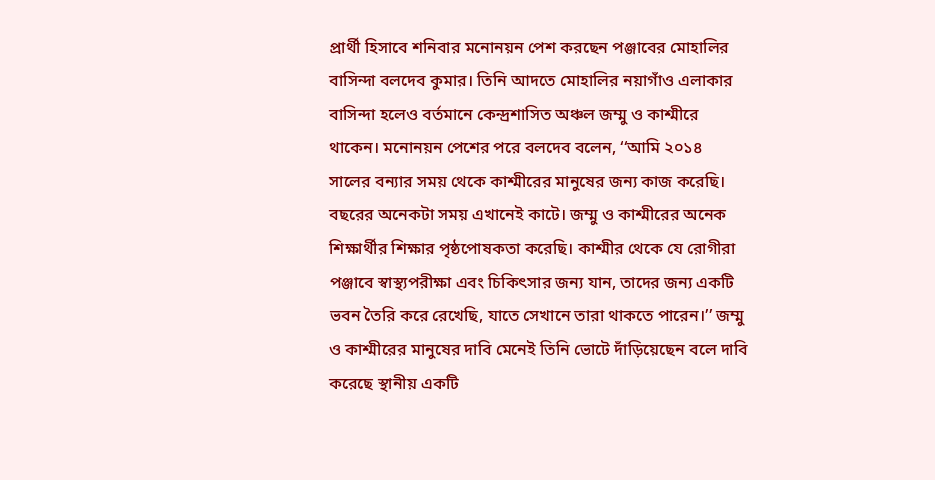প্রার্থী হিসাবে শনিবার মনোনয়ন পেশ করছেন পঞ্জাবের মোহালির বাসিন্দা বলদেব কুমার। তিনি আদতে মোহালির নয়াগাঁও এলাকার বাসিন্দা হলেও বর্তমানে কেন্দ্রশাসিত অঞ্চল জম্মু ও কাশ্মীরে থাকেন। মনোনয়ন পেশের পরে বলদেব বলেন, ‘‘আমি ২০১৪ সালের বন্যার সময় থেকে কাশ্মীরের মানুষের জন্য কাজ করেছি। বছরের অনেকটা সময় এখানেই কাটে। জম্মু ও কাশ্মীরের অনেক শিক্ষার্থীর শিক্ষার পৃষ্ঠপোষকতা করেছি। কাশ্মীর থেকে যে রোগীরা পঞ্জাবে স্বাস্থ্যপরীক্ষা এবং চিকিৎসার জন্য যান, তাদের জন্য একটি ভবন তৈরি করে রেখেছি, যাতে সেখানে তারা থাকতে পারেন।’’ জম্মু ও কাশ্মীরের মানুষের দাবি মেনেই তিনি ভোটে দাঁড়িয়েছেন বলে দাবি করেছে স্থানীয় একটি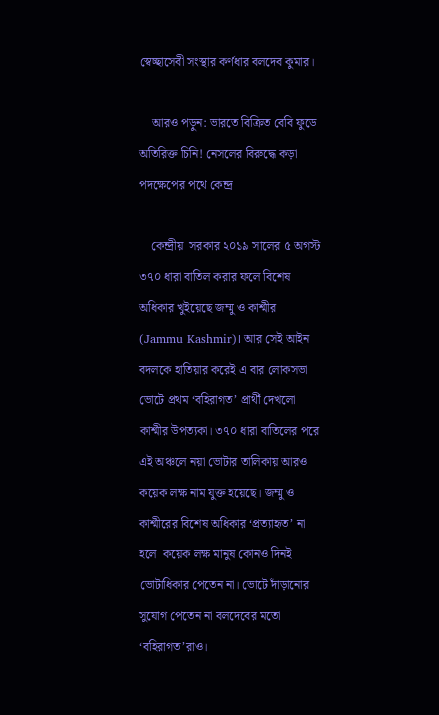স্বেচ্ছাসেবী সংস্থার কর্ণধার বলদেব কুমার।

    আরও পড়ুন: ভারতে বিক্রিত বেবি ফুডে অতিরিক্ত চিনি! নেসলের বিরুদ্ধে কড়া পদক্ষেপের পথে কেন্দ্র

    কেন্দ্রীয়  সরকার ২০১৯ সালের ৫ অগস্ট ৩৭০ ধারা বাতিল করার ফলে বিশেষ অধিকার খুইয়েছে জম্মু ও কাশ্মীর (Jammu Kashmir)। আর সেই আইন বদলকে হাতিয়ার করেই এ বার লোকসভা ভোটে প্রথম ‘বহিরাগত’ প্রার্থী দেখলো কাশ্মীর উপত্যকা। ৩৭০ ধারা বাতিলের পরে এই অঞ্চলে নয়া ভোটার তালিকায় আরও কয়েক লক্ষ নাম যুক্ত হয়েছে। জম্মু ও কাশ্মীরের বিশেষ অধিকার ‘প্রত্যাহৃত’ না হলে  কয়েক লক্ষ মানুষ কোনও দিনই ভোটাধিকার পেতেন না। ভোটে দাঁড়ানোর সুযোগ পেতেন না বলদেবের মতো ‘বহিরাগত’রাও।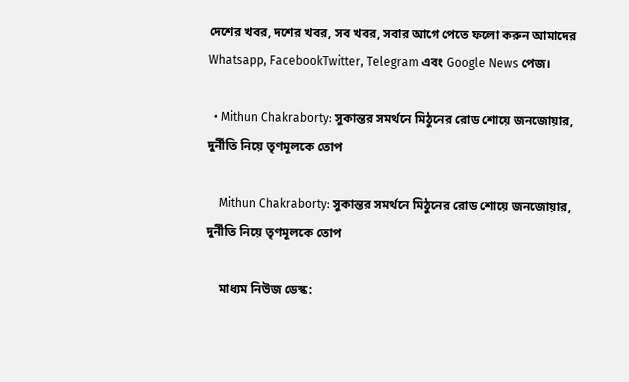দেশের খবর, দশের খবর, সব খবর, সবার আগে পেতে ফলো করুন আমাদের  Whatsapp, FacebookTwitter, Telegram এবং Google News পেজ।

  • Mithun Chakraborty: সুকান্তর সমর্থনে মিঠুনের রোড শোয়ে জনজোয়ার, দুর্নীতি নিয়ে তৃণমূলকে তোপ

    Mithun Chakraborty: সুকান্তর সমর্থনে মিঠুনের রোড শোয়ে জনজোয়ার, দুর্নীতি নিয়ে তৃণমূলকে তোপ

    মাধ্যম নিউজ ডেস্ক: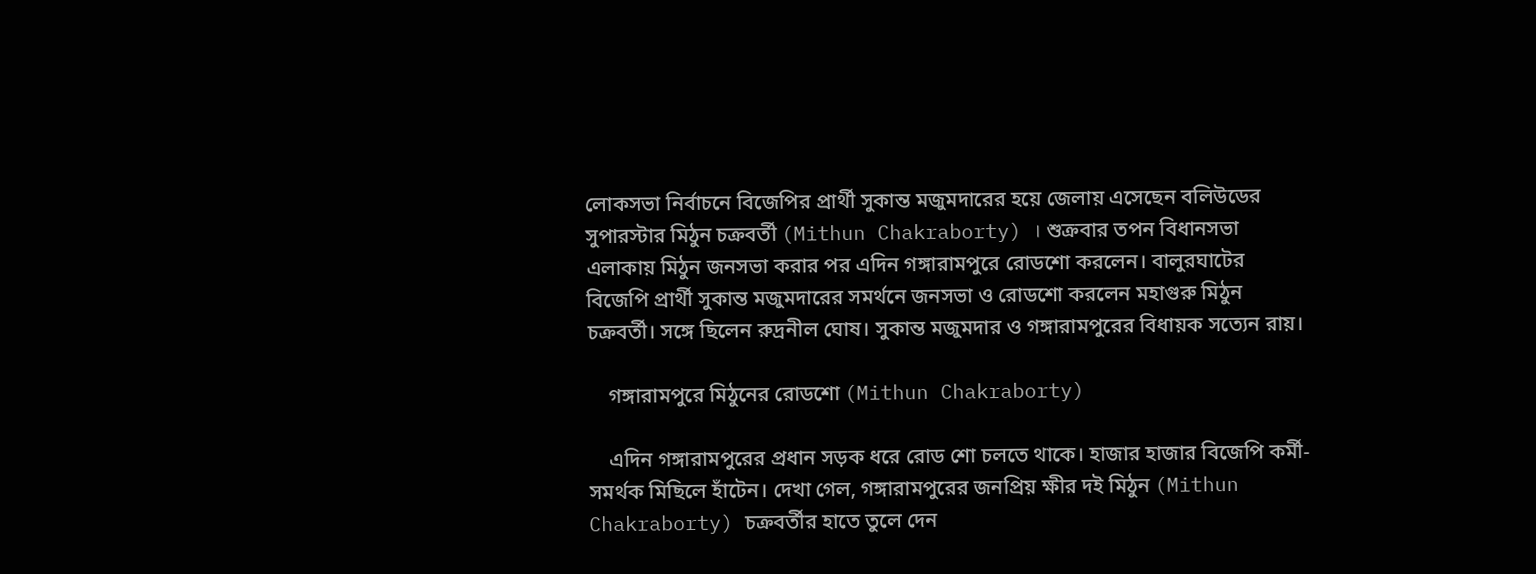লোকসভা নির্বাচনে বিজেপির প্রার্থী সুকান্ত মজুমদারের হয়ে জেলায় এসেছেন বলিউডের সুপারস্টার মিঠুন চক্রবর্তী (Mithun Chakraborty) । শুক্রবার তপন বিধানসভা এলাকায় মিঠুন জনসভা করার পর এদিন গঙ্গারামপুরে রোডশো করলেন। বালুরঘাটের বিজেপি প্রার্থী সুকান্ত মজুমদারের সমর্থনে জনসভা ও রোডশো করলেন মহাগুরু মিঠুন চক্রবর্তী। সঙ্গে ছিলেন রুদ্রনীল ঘোষ। সুকান্ত মজুমদার ও গঙ্গারামপুরের বিধায়ক সত্যেন রায়।

    গঙ্গারামপুরে মিঠুনের রোডশো (Mithun Chakraborty)

    এদিন গঙ্গারামপুরের প্রধান সড়ক ধরে রোড শো চলতে থাকে। হাজার হাজার বিজেপি কর্মী-সমর্থক মিছিলে হাঁটেন। দেখা গেল, গঙ্গারামপুরের জনপ্রিয় ক্ষীর দই মিঠুন (Mithun Chakraborty) চক্রবর্তীর হাতে তুলে দেন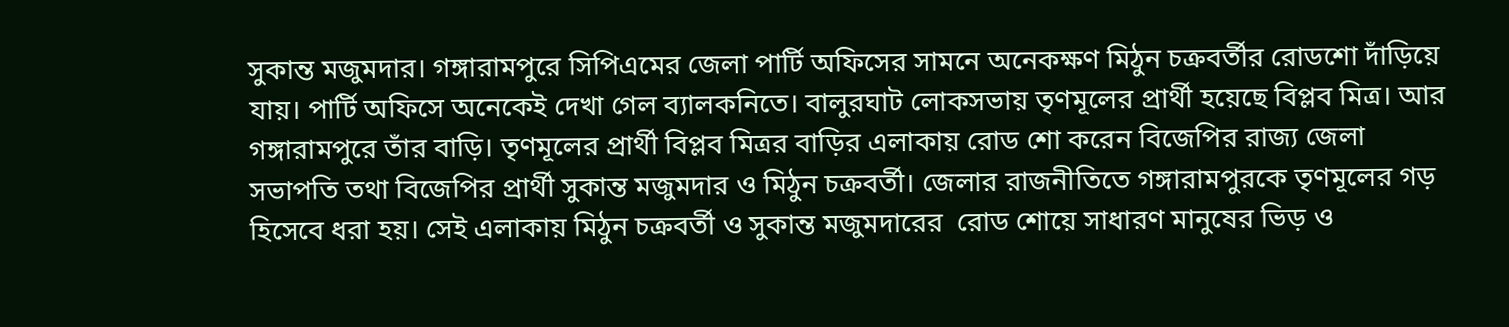সুকান্ত মজুমদার। গঙ্গারামপুরে সিপিএমের জেলা পার্টি অফিসের সামনে অনেকক্ষণ মিঠুন চক্রবর্তীর রোডশো দাঁড়িয়ে যায়। পার্টি অফিসে অনেকেই দেখা গেল ব্যালকনিতে। বালুরঘাট লোকসভায় তৃণমূলের প্রার্থী হয়েছে বিপ্লব মিত্র। আর গঙ্গারামপুরে তাঁর বাড়ি। তৃণমূলের প্রার্থী বিপ্লব মিত্রর বাড়ির এলাকায় রোড শো করেন বিজেপির রাজ্য জেলা সভাপতি তথা বিজেপির প্রার্থী সুকান্ত মজুমদার ও মিঠুন চক্রবর্তী। জেলার রাজনীতিতে গঙ্গারামপুরকে তৃণমূলের গড় হিসেবে ধরা হয়। সেই এলাকায় মিঠুন চক্রবর্তী ও সুকান্ত মজুমদারের  রোড শোয়ে সাধারণ মানুষের ভিড় ও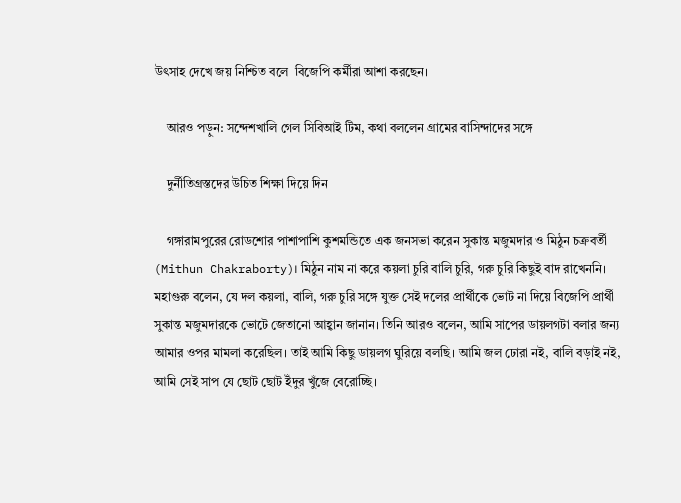উৎসাহ দেখে জয় নিশ্চিত বলে  বিজেপি কর্মীরা আশা করছেন।

    আরও পড়ুন: সন্দেশখালি গেল সিবিআই টিম, কথা বললেন গ্রামের বাসিন্দাদের সঙ্গে

    দুর্নীতিগ্রস্তদের উচিত শিক্ষা দিয়ে দিন

    গঙ্গারামপুরের রোডশোর পাশাপাশি কুশমন্ডিতে এক জনসভা করেন সুকান্ত মজুমদার ও মিঠুন চক্রবর্তী (Mithun Chakraborty)। মিঠুন নাম না করে কয়লা চুরি বালি চুরি, গরু চুরি কিছুই বাদ রাখেননি। মহাগুরু বলেন, যে দল কয়লা, বালি, গরু চুরি সঙ্গে যুক্ত সেই দলের প্রার্থীকে ভোট না দিয়ে বিজেপি প্রার্থী সুকান্ত মজুমদারকে ভোটে জেতানো আহ্বান জানান। তিনি আরও বলেন, আমি সাপের ডায়লগটা বলার জন্য আমার ওপর মামলা করেছিল। তাই আমি কিছু ডায়লগ ঘুরিয়ে বলছি। আমি জল ঢোরা নই, বালি বড়াই নই, আমি সেই সাপ যে ছোট ছোট ইঁদুর খুঁজে বেরোচ্ছি।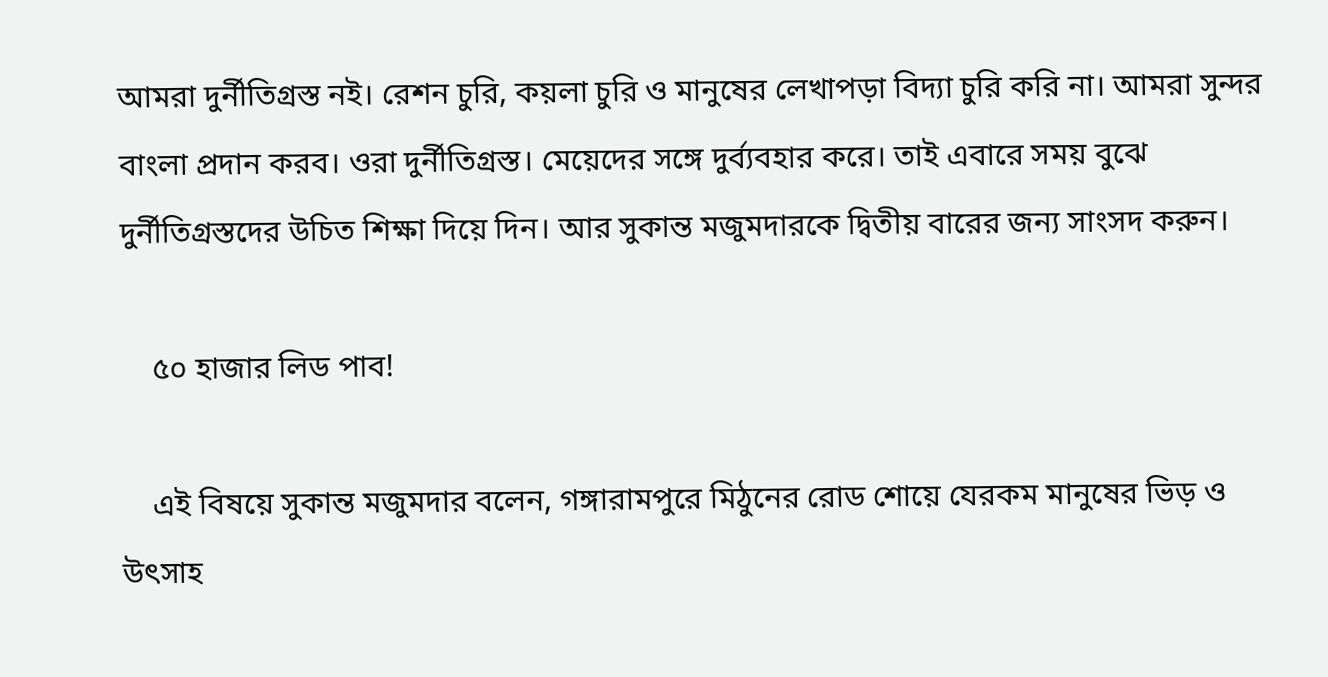আমরা দুর্নীতিগ্রস্ত নই। রেশন চুরি, কয়লা চুরি ও মানুষের লেখাপড়া বিদ্যা চুরি করি না। আমরা সুন্দর বাংলা প্রদান করব। ওরা দুর্নীতিগ্রস্ত। মেয়েদের সঙ্গে দুর্ব্যবহার করে। তাই এবারে সময় বুঝে দুর্নীতিগ্রস্তদের উচিত শিক্ষা দিয়ে দিন। আর সুকান্ত মজুমদারকে দ্বিতীয় বারের জন্য সাংসদ করুন।

    ৫০ হাজার লিড পাব!

    এই বিষয়ে সুকান্ত মজুমদার বলেন, গঙ্গারামপুরে মিঠুনের রোড শোয়ে যেরকম মানুষের ভিড় ও উৎসাহ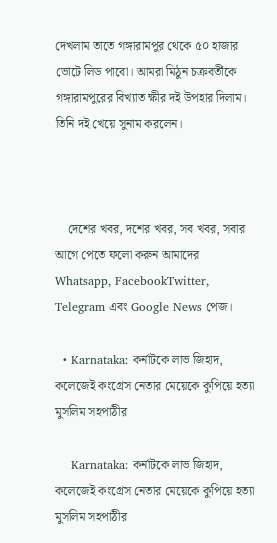দেখলাম তাতে গঙ্গারামপুর থেকে ৫০ হাজার ভোটে লিড পাবো। আমরা মিঠুন চক্রবর্তীকে গঙ্গারামপুরের বিখ্যাত ক্ষীর দই উপহার দিলাম। তিনি দই খেয়ে সুনাম করলেন।



    দেশের খবর, দশের খবর, সব খবর, সবার আগে পেতে ফলো করুন আমাদের  Whatsapp, FacebookTwitter, Telegram এবং Google News পেজ।

  • Karnataka: কর্নাটকে লাভ জিহাদ, কলেজেই কংগ্রেস নেতার মেয়েকে কুপিয়ে হত্যা মুসলিম সহপাঠীর

    Karnataka: কর্নাটকে লাভ জিহাদ, কলেজেই কংগ্রেস নেতার মেয়েকে কুপিয়ে হত্যা মুসলিম সহপাঠীর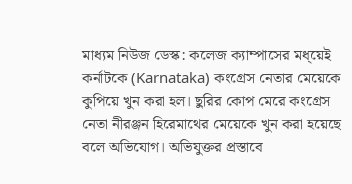মাধ্যম নিউজ ডেস্ক: কলেজ ক্যাম্পাসের মধ্য়েই কর্নাটকে (Karnataka) কংগ্রেস নেতার মেয়েকে কুপিয়ে খুন করা হল। ছুরির কোপ মেরে কংগ্রেস নেতা নীরঞ্জন হিরেমাথের মেয়েকে খুন করা হয়েছে বলে অভিযোগ। অভিযুক্তর প্রস্তাবে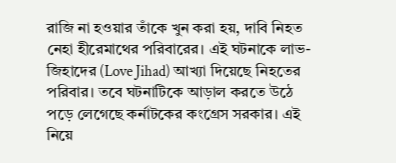রাজি না হওয়ার তাঁকে খুন করা হয়, দাবি নিহত নেহা হীরেমাথের পরিবারের। এই ঘটনাকে লাভ-জিহাদের (Love Jihad) আখ্যা দিয়েছে নিহতের পরিবার। তবে ঘটনাটিকে আড়াল করতে উঠে পড়ে লেগেছে কর্নাটকের কংগ্রেস সরকার। এই নিয়ে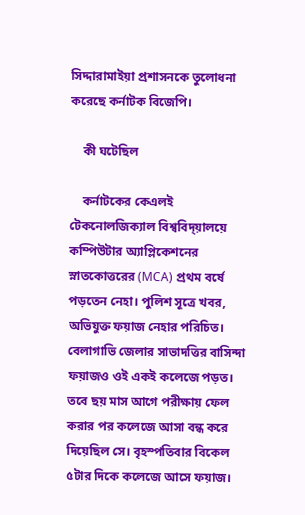সিদ্দারামাইয়া প্রশাসনকে তুলোধনা করেছে কর্নাটক বিজেপি।

    কী ঘটেছিল

    কর্নাটকের কেএলই টেকনোলজিক্যাল বিশ্ববিদ্য়ালয়ে কম্পিউটার অ্যাপ্লিকেশনের স্নাতকোত্তরের (MCA) প্রথম বর্ষে পড়তেন নেহা। পুলিশ সূত্রে খবর, অভিযুক্ত ফয়াজ নেহার পরিচিত। বেলাগাভি জেলার সাভাদত্তির বাসিন্দা ফয়াজও ওই একই কলেজে পড়ত। তবে ছয় মাস আগে পরীক্ষায় ফেল করার পর কলেজে আসা বন্ধ করে দিয়েছিল সে। বৃহস্পতিবার বিকেল ৫টার দিকে কলেজে আসে ফয়াজ।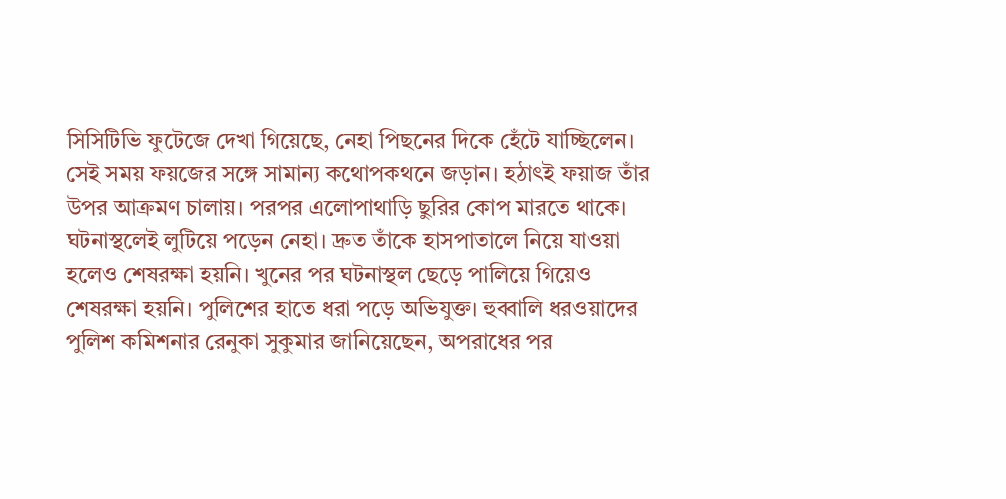সিসিটিভি ফুটেজে দেখা গিয়েছে, নেহা পিছনের দিকে হেঁটে যাচ্ছিলেন। সেই সময় ফয়জের সঙ্গে সামান্য কথোপকথনে জড়ান। হঠাৎই ফয়াজ তাঁর উপর আক্রমণ চালায়। পরপর এলোপাথাড়ি ছুরির কোপ মারতে থাকে। ঘটনাস্থলেই লুটিয়ে পড়েন নেহা। দ্রুত তাঁকে হাসপাতালে নিয়ে যাওয়া হলেও শেষরক্ষা হয়নি। খুনের পর ঘটনাস্থল ছেড়ে পালিয়ে গিয়েও শেষরক্ষা হয়নি। পুলিশের হাতে ধরা পড়ে অভিযুক্ত। হুব্বালি ধরওয়াদের পুলিশ কমিশনার রেনুকা সুকুমার জানিয়েছেন, অপরাধের পর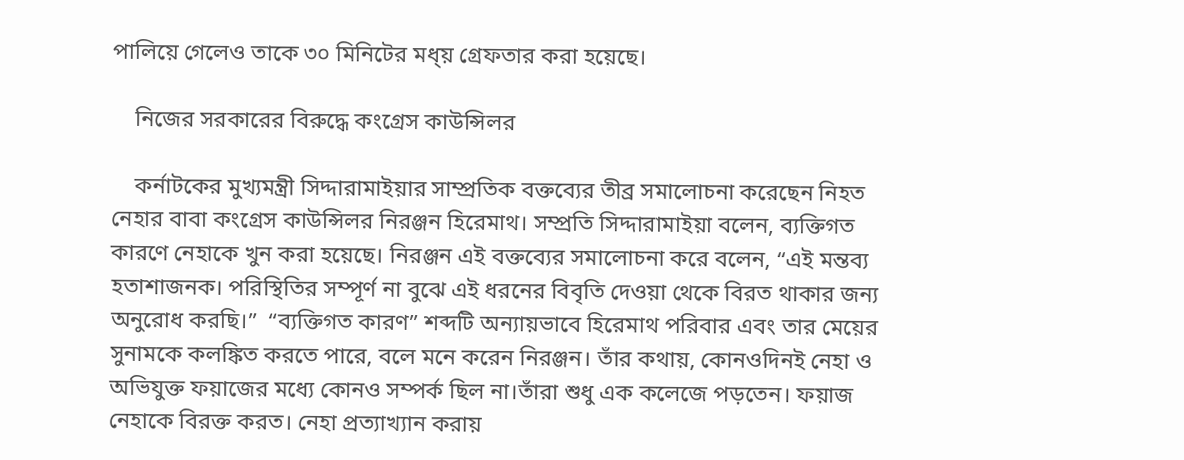পালিয়ে গেলেও তাকে ৩০ মিনিটের মধ্য় গ্রেফতার করা হয়েছে।

    নিজের সরকারের বিরুদ্ধে কংগ্রেস কাউন্সিলর

    কর্নাটকের মুখ্যমন্ত্রী সিদ্দারামাইয়ার সাম্প্রতিক বক্তব্যের তীব্র সমালোচনা করেছেন নিহত নেহার বাবা কংগ্রেস কাউন্সিলর নিরঞ্জন হিরেমাথ। সম্প্রতি সিদ্দারামাইয়া বলেন, ব্যক্তিগত কারণে নেহাকে খুন করা হয়েছে। নিরঞ্জন এই বক্তব্যের সমালোচনা করে বলেন, “এই মন্তব্য হতাশাজনক। পরিস্থিতির সম্পূর্ণ না বুঝে এই ধরনের বিবৃতি দেওয়া থেকে বিরত থাকার জন্য অনুরোধ করছি।”  “ব্যক্তিগত কারণ” শব্দটি অন্যায়ভাবে হিরেমাথ পরিবার এবং তার মেয়ের সুনামকে কলঙ্কিত করতে পারে, বলে মনে করেন নিরঞ্জন। তাঁর কথায়, কোনওদিনই নেহা ও অভিযুক্ত ফয়াজের মধ্যে কোনও সম্পর্ক ছিল না।তাঁরা শুধু এক কলেজে পড়তেন। ফয়াজ নেহাকে বিরক্ত করত। নেহা প্রত্যাখ্যান করায়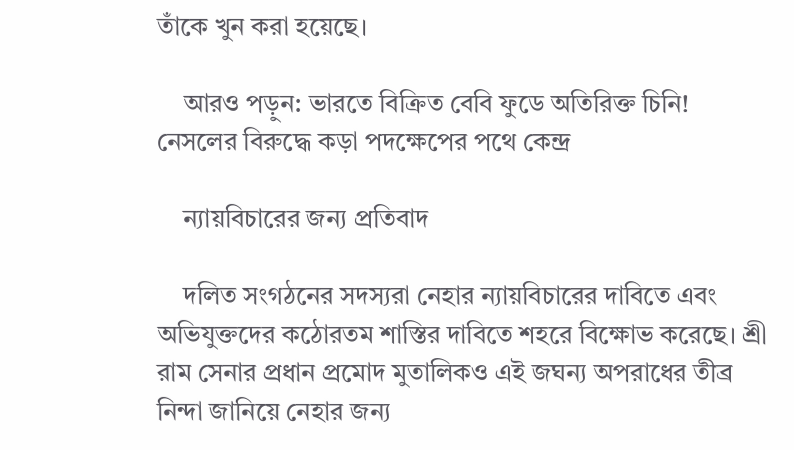তাঁকে খুন করা হয়েছে।

    আরও পড়ুন: ভারতে বিক্রিত বেবি ফুডে অতিরিক্ত চিনি! নেসলের বিরুদ্ধে কড়া পদক্ষেপের পথে কেন্দ্র

    ন্যায়বিচারের জন্য প্রতিবাদ

    দলিত সংগঠনের সদস্যরা নেহার ন্যায়বিচারের দাবিতে এবং অভিযুক্তদের কঠোরতম শাস্তির দাবিতে শহরে বিক্ষোভ করেছে। শ্রী রাম সেনার প্রধান প্রমোদ মুতালিকও এই জঘন্য অপরাধের তীব্র নিন্দা জানিয়ে নেহার জন্য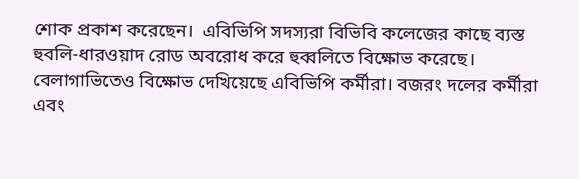শোক প্রকাশ করেছেন।  এবিভিপি সদস্যরা বিভিবি কলেজের কাছে ব্যস্ত হুবলি-ধারওয়াদ রোড অবরোধ করে হুব্বলিতে বিক্ষোভ করেছে। বেলাগাভিতেও বিক্ষোভ দেখিয়েছে এবিভিপি কর্মীরা। বজরং দলের কর্মীরা এবং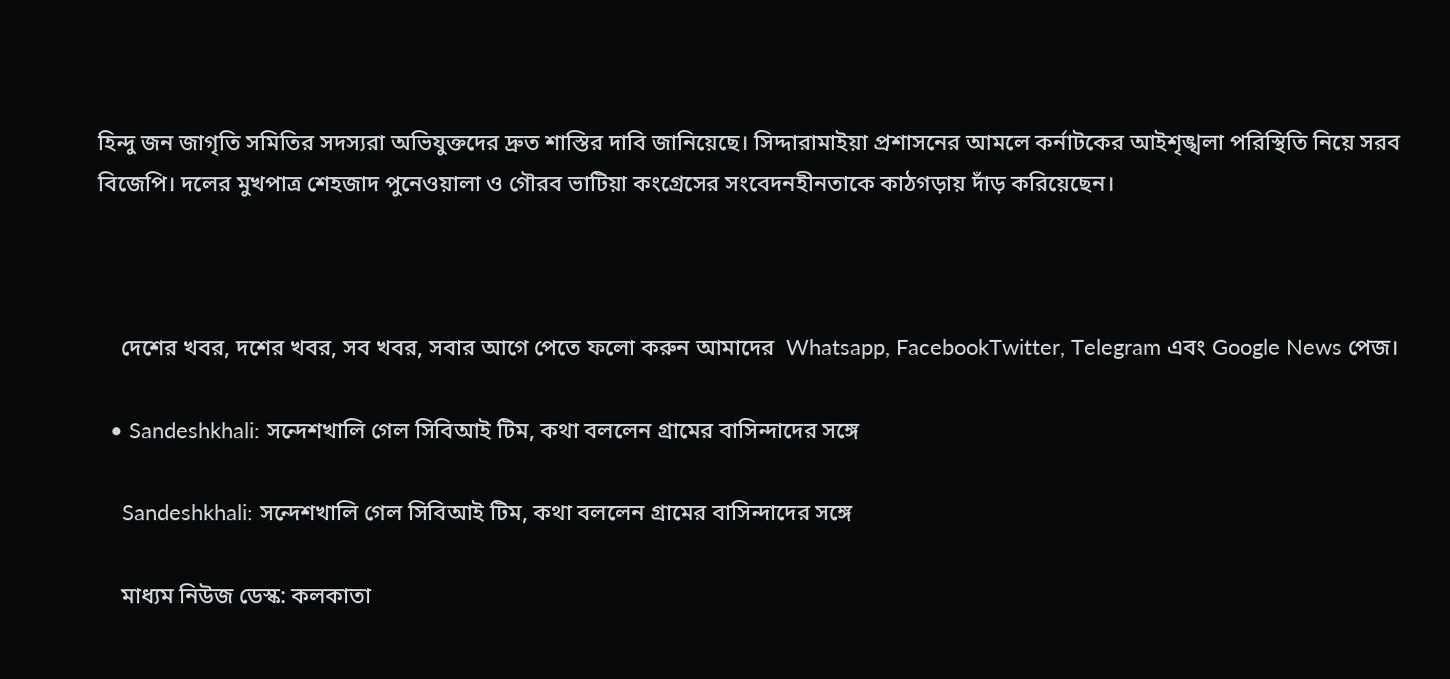হিন্দু জন জাগৃতি সমিতির সদস্যরা অভিযুক্তদের দ্রুত শাস্তির দাবি জানিয়েছে। সিদ্দারামাইয়া প্রশাসনের আমলে কর্নাটকের আইশৃঙ্খলা পরিস্থিতি নিয়ে সরব বিজেপি। দলের মুখপাত্র শেহজাদ পুনেওয়ালা ও গৌরব ভাটিয়া কংগ্রেসের সংবেদনহীনতাকে কাঠগড়ায় দাঁড় করিয়েছেন।



    দেশের খবর, দশের খবর, সব খবর, সবার আগে পেতে ফলো করুন আমাদের  Whatsapp, FacebookTwitter, Telegram এবং Google News পেজ।

  • Sandeshkhali: সন্দেশখালি গেল সিবিআই টিম, কথা বললেন গ্রামের বাসিন্দাদের সঙ্গে

    Sandeshkhali: সন্দেশখালি গেল সিবিআই টিম, কথা বললেন গ্রামের বাসিন্দাদের সঙ্গে

    মাধ্যম নিউজ ডেস্ক: কলকাতা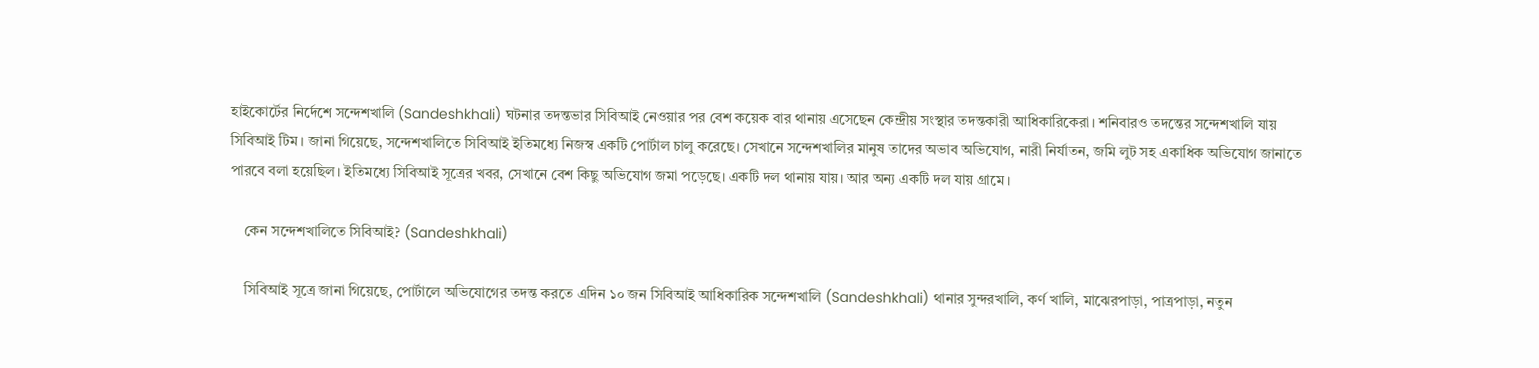হাইকোর্টের নির্দেশে সন্দেশখালি (Sandeshkhali) ঘটনার তদন্তভার সিবিআই নেওয়ার পর বেশ কয়েক বার থানায় এসেছেন কেন্দ্রীয় সংস্থার তদন্তকারী আধিকারিকেরা। শনিবারও তদন্তের সন্দেশখালি যায় সিবিআই টিম। জানা গিয়েছে, সন্দেশখালিতে সিবিআই ইতিমধ্যে নিজস্ব একটি পোর্টাল চালু করেছে। সেখানে সন্দেশখালির মানুষ তাদের অভাব অভিযোগ, নারী নির্যাতন, জমি লুট সহ একাধিক অভিযোগ জানাতে পারবে বলা হয়েছিল। ইতিমধ্যে সিবিআই সূত্রের খবর, সেখানে বেশ কিছু অভিযোগ জমা পড়েছে। একটি দল থানায় যায়। আর অন্য একটি দল যায় গ্রামে।

    কেন সন্দেশখালিতে সিবিআই? (Sandeshkhali)

    সিবিআই সূত্রে জানা গিয়েছে, পোর্টালে অভিযোগের তদন্ত করতে এদিন ১০ জন সিবিআই আধিকারিক সন্দেশখালি (Sandeshkhali) থানার সুন্দরখালি, কর্ণ খালি, মাঝেরপাড়া, পাত্রপাড়া, নতুন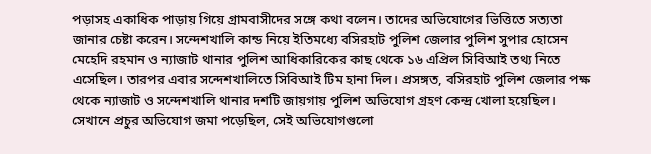পড়াসহ একাধিক পাড়ায় গিয়ে গ্রামবাসীদের সঙ্গে কথা বলেন। তাদের অভিযোগের ভিত্তিতে সত্যতা জানার চেষ্টা করেন। সন্দেশখালি কান্ড নিয়ে ইতিমধ্যে বসিরহাট পুলিশ জেলার পুলিশ সুপার হোসেন মেহেদি রহমান ও ন্যাজাট থানার পুলিশ আধিকারিকের কাছ থেকে ১৬ এপ্রিল সিবিআই তথ্য নিতে এসেছিল। তারপর এবার সন্দেশখালিতে সিবিআই টিম হানা দিল। প্রসঙ্গত, বসিরহাট পুলিশ জেলার পক্ষ থেকে ন্যাজাট ও সন্দেশখালি থানার দশটি জায়গায় পুলিশ অভিযোগ গ্রহণ কেন্দ্র খোলা হয়েছিল। সেখানে প্রচুর অভিযোগ জমা পড়েছিল, সেই অভিযোগগুলো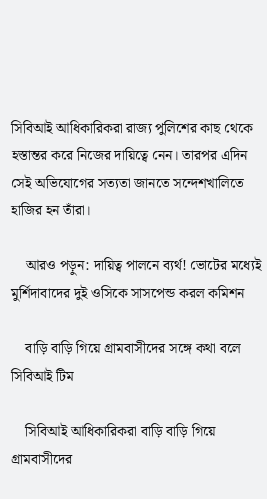সিবিআই আধিকারিকরা রাজ্য পুলিশের কাছ থেকে হস্তান্তর করে নিজের দায়িত্বে নেন। তারপর এদিন সেই অভিযোগের সত্যতা জানতে সন্দেশখালিতে হাজির হন তাঁরা।

    আরও পড়ুন: দায়িত্ব পালনে ব্যর্থ! ভোটের মধ্যেই মুর্শিদাবাদের দুই ওসিকে সাসপেন্ড করল কমিশন

    বাড়ি বাড়ি গিয়ে গ্রামবাসীদের সঙ্গে কথা বলে সিবিআই টিম

    সিবিআই আধিকারিকরা বাড়ি বাড়ি গিয়ে গ্রামবাসীদের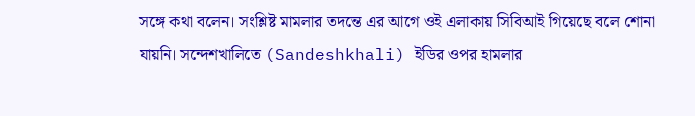সঙ্গে কথা বলেন। সংশ্লিষ্ট মামলার তদন্তে এর আগে ওই এলাকায় সিবিআই গিয়েছে বলে শোনা যায়নি। সন্দেশখালিতে (Sandeshkhali) ইডির ওপর হামলার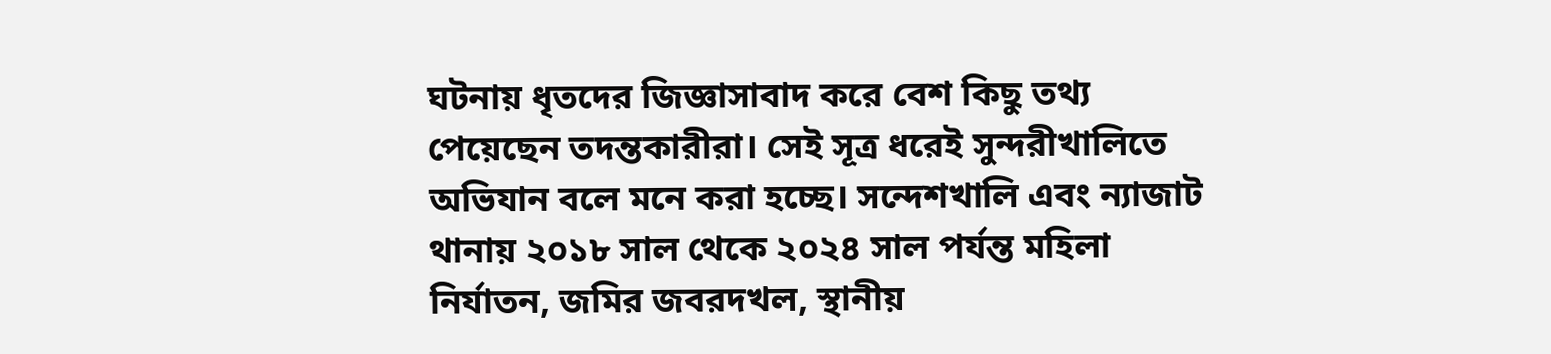ঘটনায় ধৃতদের জিজ্ঞাসাবাদ করে বেশ কিছু তথ্য পেয়েছেন তদন্তকারীরা। সেই সূত্র ধরেই সুন্দরীখালিতে অভিযান বলে মনে করা হচ্ছে। সন্দেশখালি এবং ন্যাজাট থানায় ২০১৮ সাল থেকে ২০২৪ সাল পর্যন্ত মহিলা নির্যাতন, জমির জবরদখল, স্থানীয়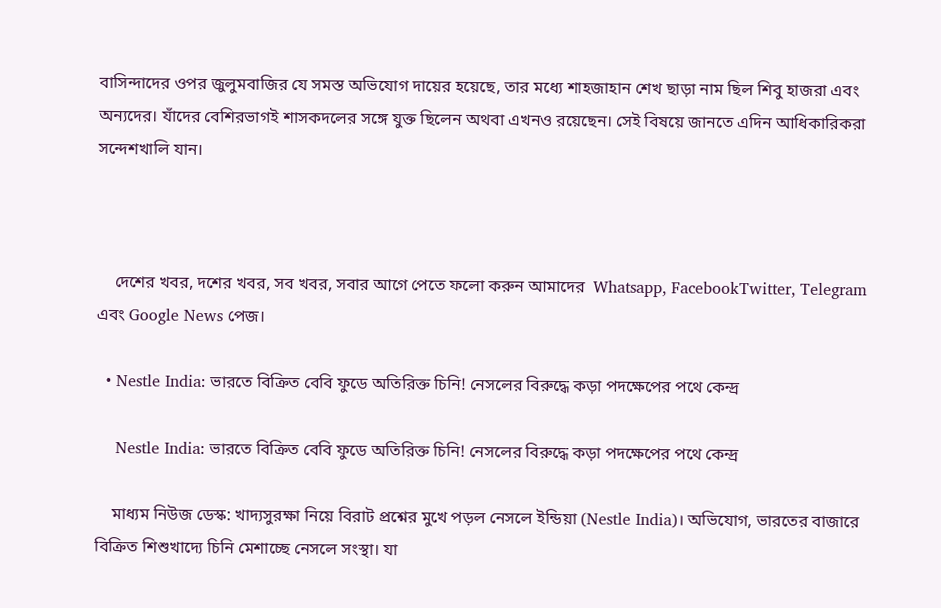বাসিন্দাদের ওপর জুলুমবাজির যে সমস্ত অভিযোগ দায়ের হয়েছে, তার মধ্যে শাহজাহান শেখ ছাড়া নাম ছিল শিবু হাজরা এবং অন্যদের। যাঁদের বেশিরভাগই শাসকদলের সঙ্গে যুক্ত ছিলেন অথবা এখনও রয়েছেন। সেই বিষয়ে জানতে এদিন আধিকারিকরা সন্দেশখালি যান।



    দেশের খবর, দশের খবর, সব খবর, সবার আগে পেতে ফলো করুন আমাদের  Whatsapp, FacebookTwitter, Telegram এবং Google News পেজ।

  • Nestle India: ভারতে বিক্রিত বেবি ফুডে অতিরিক্ত চিনি! নেসলের বিরুদ্ধে কড়া পদক্ষেপের পথে কেন্দ্র

    Nestle India: ভারতে বিক্রিত বেবি ফুডে অতিরিক্ত চিনি! নেসলের বিরুদ্ধে কড়া পদক্ষেপের পথে কেন্দ্র

    মাধ্যম নিউজ ডেস্ক: খাদ্যসুরক্ষা নিয়ে বিরাট প্রশ্নের মুখে পড়ল নেসলে ইন্ডিয়া (Nestle India)। অভিযোগ, ভারতের বাজারে বিক্রিত শিশুখাদ্যে চিনি মেশাচ্ছে নেসলে সংস্থা। যা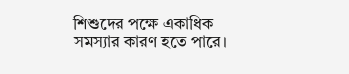শিশুদের পক্ষে একাধিক সমস্যার কারণ হতে পারে।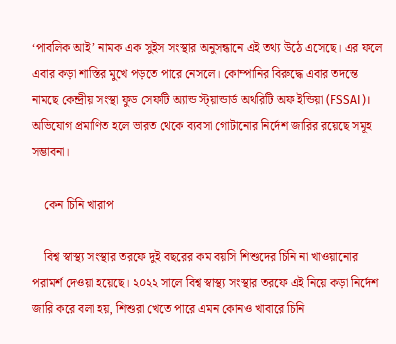‘পাবলিক আই’ নামক এক সুইস সংস্থার অনুসন্ধানে এই তথ্য উঠে এসেছে। এর ফলে এবার কড়া শাস্তির মুখে পড়তে পারে নেসলে। কোম্পানির বিরুদ্ধে এবার তদন্তে নামছে কেন্দ্রীয় সংস্থা ফুড সেফটি অ্যান্ড স্ট্য়ান্ডার্ড অথরিটি অফ ইন্ডিয়া (FSSAI)। অভিযোগ প্রমাণিত হলে ভারত থেকে ব্যবসা গোটানোর নির্দেশ জারির রয়েছে সমূহ সম্ভাবনা।

    কেন চিনি খারাপ

    বিশ্ব স্বাস্থ্য সংস্থার তরফে দুই বছরের কম বয়সি শিশুদের চিনি না খাওয়ানোর পরামর্শ দেওয়া হয়েছে। ২০২২ সালে বিশ্ব স্বাস্থ্য সংস্থার তরফে এই নিয়ে কড়া নির্দেশ জারি করে বলা হয়, শিশুরা খেতে পারে এমন কোনও খাবারে চিনি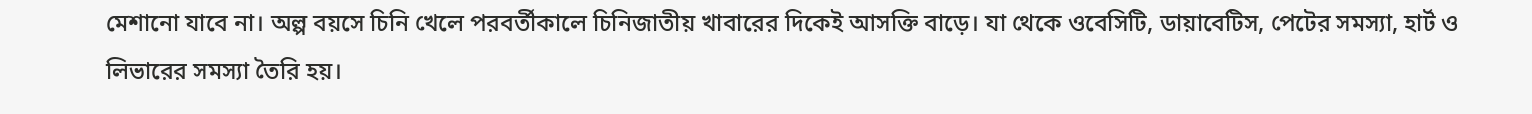মেশানো যাবে না। অল্প বয়সে চিনি খেলে পরবর্তীকালে চিনিজাতীয় খাবারের দিকেই আসক্তি বাড়ে। যা থেকে ওবেসিটি, ডায়াবেটিস, পেটের সমস্যা, হার্ট ও লিভারের সমস্যা তৈরি হয়।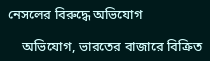নেসলের বিরুদ্ধে অভিযোগ

    অভিযোগ, ভারতের বাজারে বিক্রিত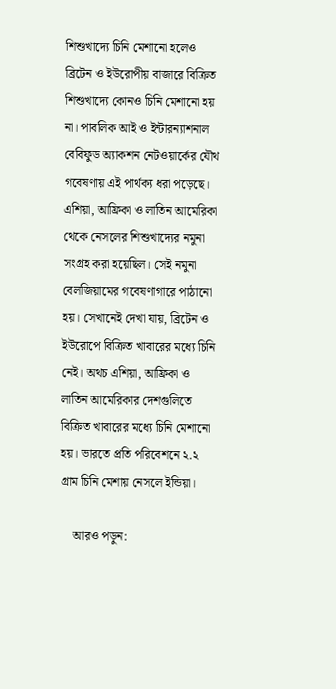শিশুখাদ্যে চিনি মেশানো হলেও ব্রিটেন ও ইউরোপীয় বাজারে বিক্রিত শিশুখাদ্যে কোনও চিনি মেশানো হয় না। পাবলিক আই ও ইন্টারন্যাশনাল বেবিফুড অ্যাকশন নেটওয়ার্কের যৌথ গবেষণায় এই পার্থক্য ধরা পড়েছে। এশিয়া, আফ্রিকা ও লাতিন আমেরিকা থেকে নেসলের শিশুখাদ্যের নমুনা সংগ্রহ করা হয়েছিল। সেই নমুনা বেলজিয়ামের গবেষণাগারে পাঠানো হয়। সেখানেই দেখা যায়, ব্রিটেন ও ইউরোপে বিক্রিত খাবারের মধ্যে চিনি নেই। অথচ এশিয়া, আফ্রিকা ও লাতিন আমেরিকার দেশগুলিতে বিক্রিত খাবারের মধ্যে চিনি মেশানো হয়। ভারতে প্রতি পরিবেশনে ২.২ গ্রাম চিনি মেশায় নেসলে ইন্ডিয়া।

    আরও পড়ুন: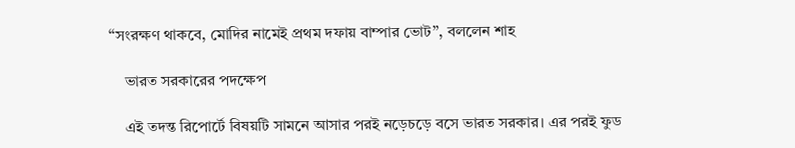‘‘সংরক্ষণ থাকবে, মোদির নামেই প্রথম দফায় বাম্পার ভোট’’, বললেন শাহ

    ভারত সরকারের পদক্ষেপ

    এই তদন্ত রিপোর্টে বিষয়টি সামনে আসার পরই নড়েচড়ে বসে ভারত সরকার। এর পরই ফুড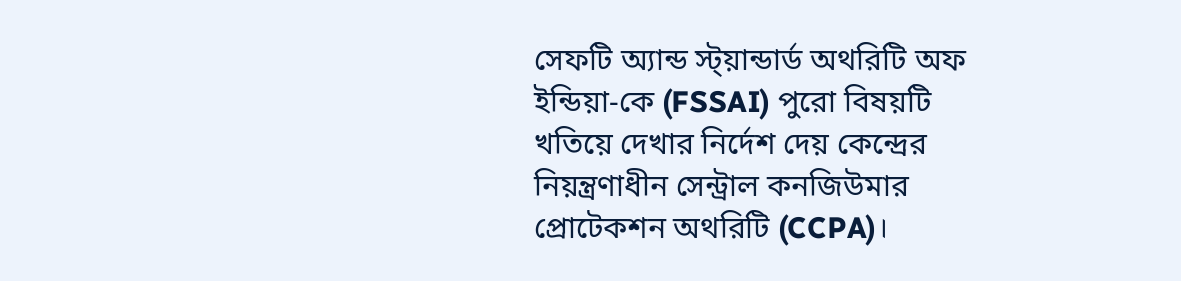সেফটি অ্যান্ড স্ট্য়ান্ডার্ড অথরিটি অফ ইন্ডিয়া-কে (FSSAI) পুরো বিষয়টি খতিয়ে দেখার নির্দেশ দেয় কেন্দ্রের নিয়ন্ত্রণাধীন সেন্ট্রাল কনজিউমার প্রোটেকশন অথরিটি (CCPA)।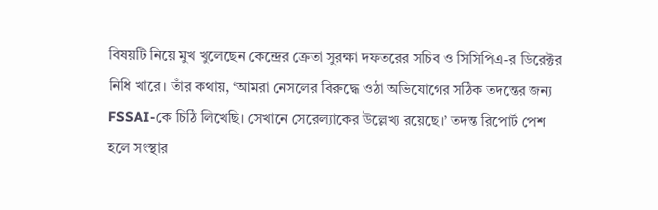বিষয়টি নিয়ে মুখ খুলেছেন কেন্দ্রের ক্রেতা সুরক্ষা দফতরের সচিব ও সিসিপিএ-র ডিরেক্টর নিধি খারে। তাঁর কথায়, ‘আমরা নেসলের বিরুদ্ধে ওঠা অভিযোগের সঠিক তদন্তের জন্য FSSAI-কে চিঠি লিখেছি। সেখানে সেরেল্যাকের উল্লেখ্য রয়েছে।’ তদন্ত রিপোর্ট পেশ হলে সংস্থার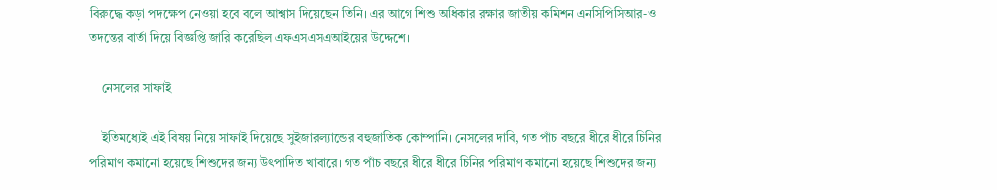বিরুদ্ধে কড়া পদক্ষেপ নেওয়া হবে বলে আশ্বাস দিয়েছেন তিনি। এর আগে শিশু অধিকার রক্ষার জাতীয় কমিশন এনসিপিসিআর-ও তদন্তের বার্তা দিয়ে বিজ্ঞপ্তি জারি করেছিল এফএসএসএআইয়ের উদ্দেশে।

    নেসলের সাফাই

    ইতিমধ্যেই এই বিষয় নিয়ে সাফাই দিয়েছে সুইজারল্যান্ডের বহুজাতিক কোম্পানি। নেসলের দাবি, গত পাঁচ বছরে ধীরে ধীরে চিনির পরিমাণ কমানো হয়েছে শিশুদের জন্য উৎপাদিত খাবারে। গত পাঁচ বছরে ধীরে ধীরে চিনির পরিমাণ কমানো হয়েছে শিশুদের জন্য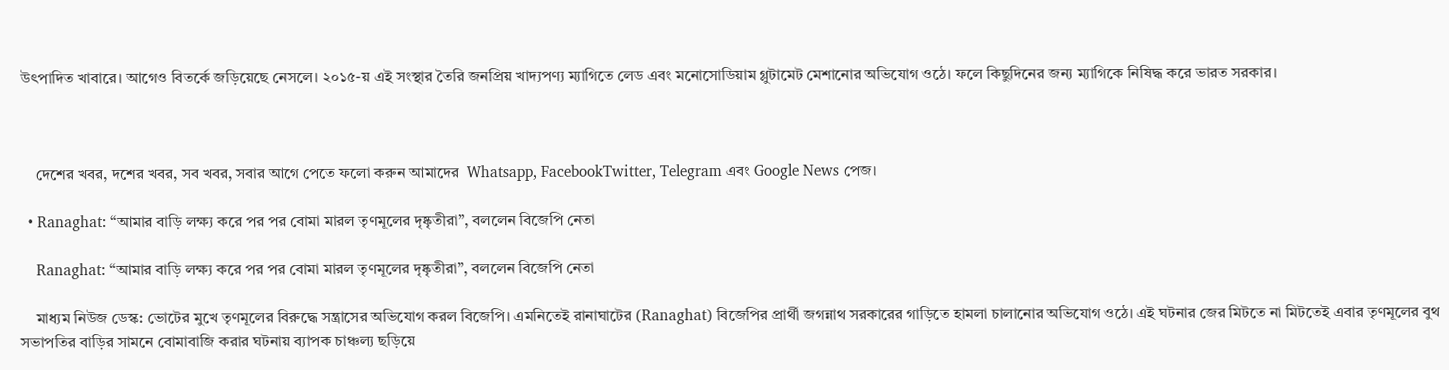উৎপাদিত খাবারে। আগেও বিতর্কে জড়িয়েছে নেসলে। ২০১৫-য় এই সংস্থার তৈরি জনপ্রিয় খাদ্যপণ্য ম্যাগিতে লেড এবং মনোসোডিয়াম গ্লুটামেট মেশানোর অভিযোগ ওঠে। ফলে কিছুদিনের জন্য ম্যাগিকে নিষিদ্ধ করে ভারত সরকার।



    দেশের খবর, দশের খবর, সব খবর, সবার আগে পেতে ফলো করুন আমাদের  Whatsapp, FacebookTwitter, Telegram এবং Google News পেজ।

  • Ranaghat: “আমার বাড়ি লক্ষ্য করে পর পর বোমা মারল তৃণমূলের দৃষ্কৃতীরা”, বললেন বিজেপি নেতা

    Ranaghat: “আমার বাড়ি লক্ষ্য করে পর পর বোমা মারল তৃণমূলের দৃষ্কৃতীরা”, বললেন বিজেপি নেতা

    মাধ্যম নিউজ ডেস্ক: ভোটের মুখে তৃণমূলের বিরুদ্ধে সন্ত্রাসের অভিযোগ করল বিজেপি। এমনিতেই রানাঘাটের (Ranaghat) বিজেপির প্রার্থী জগন্নাথ সরকারের গাড়িতে হামলা চালানোর অভিযোগ ওঠে। এই ঘটনার জের মিটতে না মিটতেই এবার তৃণমূলের বুথ সভাপতির বাড়ির সামনে বোমাবাজি করার ঘটনায় ব্যাপক চাঞ্চল্য ছড়িয়ে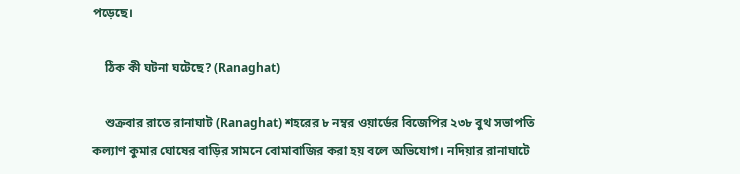পড়েছে।

    ঠিক কী ঘটনা ঘটেছে? (Ranaghat)

    শুক্রবার রাতে রানাঘাট (Ranaghat) শহরের ৮ নম্বর ওয়ার্ডের বিজেপির ২৩৮ বুথ সভাপতি কল্যাণ কুমার ঘোষের বাড়ির সামনে বোমাবাজির করা হয় বলে অভিযোগ। নদিয়ার রানাঘাটে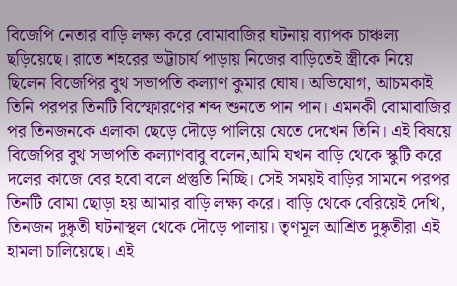বিজেপি নেতার বাড়ি লক্ষ্য করে বোমাবাজির ঘটনায় ব্যাপক চাঞ্চল্য ছড়িয়েছে। রাতে শহরের ভট্টাচার্য পাড়ায় নিজের বাড়িতেই স্ত্রীকে নিয়ে ছিলেন বিজেপির বুথ সভাপতি কল্যাণ কুমার ঘোষ। অভিযোগ, আচমকাই তিনি পরপর তিনটি বিস্ফোরণের শব্দ শুনতে পান পান। এমনকী বোমাবাজির পর তিনজনকে এলাকা ছেড়ে দৌড়ে পালিয়ে যেতে দেখেন তিনি। এই বিষয়ে বিজেপির বুথ সভাপতি কল্যাণবাবু বলেন,আমি যখন বাড়ি থেকে স্কুটি করে দলের কাজে বের হবো বলে প্রস্তুতি নিচ্ছি। সেই সময়ই বাড়ির সামনে পরপর তিনটি বোমা ছোড়া হয় আমার বাড়ি লক্ষ্য করে। বাড়ি থেকে বেরিয়েই দেখি, তিনজন দুষ্কৃতী ঘটনাস্থল থেকে দৌড়ে পালায়। তৃণমূল আশ্রিত দুষ্কৃতীরা এই হামলা চালিয়েছে। এই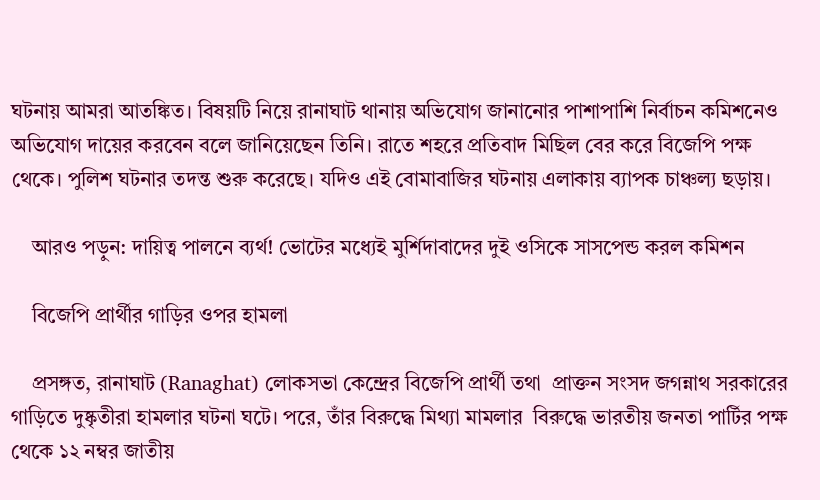ঘটনায় আমরা আতঙ্কিত। বিষয়টি নিয়ে রানাঘাট থানায় অভিযোগ জানানোর পাশাপাশি নির্বাচন কমিশনেও অভিযোগ দায়ের করবেন বলে জানিয়েছেন তিনি। রাতে শহরে প্রতিবাদ মিছিল বের করে বিজেপি পক্ষ থেকে। পুলিশ ঘটনার তদন্ত শুরু করেছে। যদিও এই বোমাবাজির ঘটনায় এলাকায় ব্যাপক চাঞ্চল্য ছড়ায়।

    আরও পড়ুন: দায়িত্ব পালনে ব্যর্থ! ভোটের মধ্যেই মুর্শিদাবাদের দুই ওসিকে সাসপেন্ড করল কমিশন

    বিজেপি প্রার্থীর গাড়ির ওপর হামলা

    প্রসঙ্গত, রানাঘাট (Ranaghat) লোকসভা কেন্দ্রের বিজেপি প্রার্থী তথা  প্রাক্তন সংসদ জগন্নাথ সরকারের গাড়িতে দুষ্কৃতীরা হামলার ঘটনা ঘটে। পরে, তাঁর বিরুদ্ধে মিথ্যা মামলার  বিরুদ্ধে ভারতীয় জনতা পার্টির পক্ষ থেকে ১২ নম্বর জাতীয়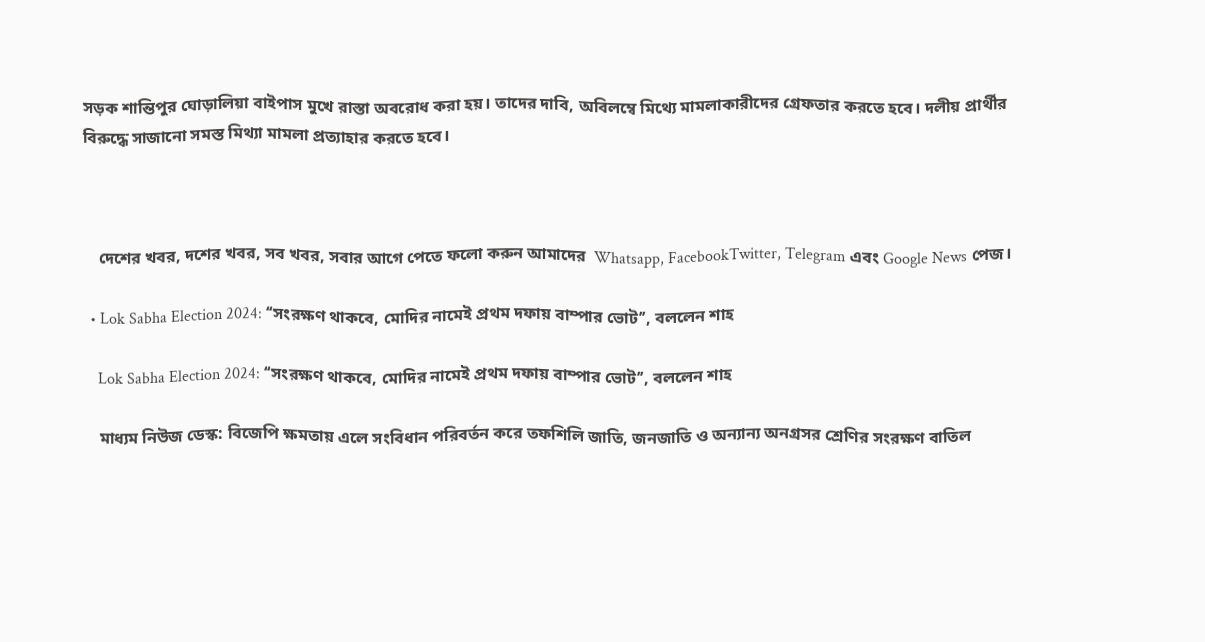সড়ক শান্তিপুর ঘোড়ালিয়া বাইপাস মুখে রাস্তা অবরোধ করা হয়। তাদের দাবি, অবিলম্বে মিথ্যে মামলাকারীদের গ্রেফতার করতে হবে। দলীয় প্রার্থীর বিরুদ্ধে সাজানো সমস্ত মিথ্যা মামলা প্রত্যাহার করতে হবে।



    দেশের খবর, দশের খবর, সব খবর, সবার আগে পেতে ফলো করুন আমাদের  Whatsapp, FacebookTwitter, Telegram এবং Google News পেজ।

  • Lok Sabha Election 2024: ‘‘সংরক্ষণ থাকবে, মোদির নামেই প্রথম দফায় বাম্পার ভোট’’, বললেন শাহ

    Lok Sabha Election 2024: ‘‘সংরক্ষণ থাকবে, মোদির নামেই প্রথম দফায় বাম্পার ভোট’’, বললেন শাহ

    মাধ্যম নিউজ ডেস্ক: বিজেপি ক্ষমতায় এলে সংবিধান পরিবর্তন করে তফশিলি জাতি, জনজাতি ও অন্যান্য অনগ্রসর শ্রেণির সংরক্ষণ বাতিল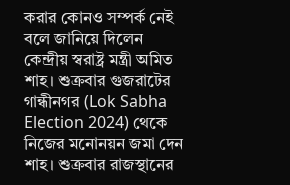করার কোনও সম্পর্ক নেই বলে জানিয়ে দিলেন কেন্দ্রীয় স্বরাষ্ট্র মন্ত্রী অমিত শাহ। শুক্রবার গুজরাটের গান্ধীনগর (Lok Sabha Election 2024) থেকে নিজের মনোনয়ন জমা দেন শাহ। শুক্রবার রাজস্থানের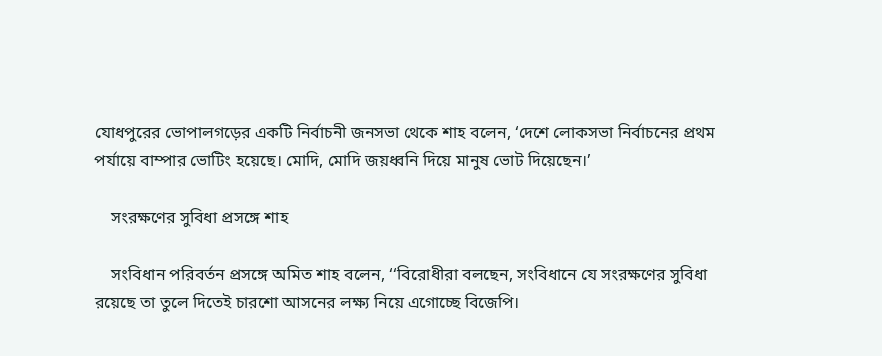যোধপুরের ভোপালগড়ের একটি নির্বাচনী জনসভা থেকে শাহ বলেন, ‘দেশে লোকসভা নির্বাচনের প্রথম পর্যায়ে বাম্পার ভোটিং হয়েছে। মোদি, মোদি জয়ধ্বনি দিয়ে মানুষ ভোট দিয়েছেন।’

    সংরক্ষণের সুবিধা প্রসঙ্গে শাহ

    সংবিধান পরিবর্তন প্রসঙ্গে অমিত শাহ বলেন, ‘‘বিরোধীরা বলছেন, সংবিধানে যে সংরক্ষণের সুবিধা রয়েছে তা তুলে দিতেই চারশো আসনের লক্ষ্য নিয়ে এগোচ্ছে বিজেপি।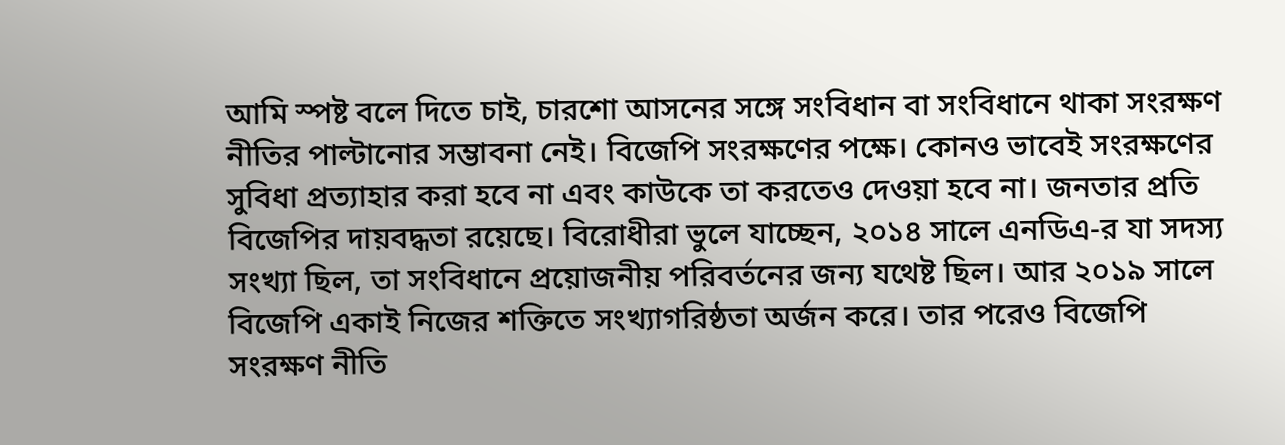আমি স্পষ্ট বলে দিতে চাই, চারশো আসনের সঙ্গে সংবিধান বা সংবিধানে থাকা সংরক্ষণ নীতির পাল্টানোর সম্ভাবনা নেই। বিজেপি সংরক্ষণের পক্ষে। কোনও ভাবেই সংরক্ষণের সুবিধা প্রত্যাহার করা হবে না এবং কাউকে তা করতেও দেওয়া হবে না। জনতার প্রতি বিজেপির দায়বদ্ধতা রয়েছে। বিরোধীরা ভুলে যাচ্ছেন, ২০১৪ সালে এনডিএ-র যা সদস্য সংখ্যা ছিল, তা সংবিধানে প্রয়োজনীয় পরিবর্তনের জন্য যথেষ্ট ছিল। আর ২০১৯ সালে বিজেপি একাই নিজের শক্তিতে সংখ্যাগরিষ্ঠতা অর্জন করে। তার পরেও বিজেপি সংরক্ষণ নীতি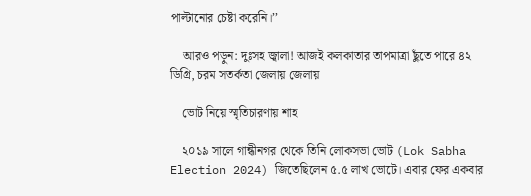পাল্টানোর চেষ্টা করেনি।’’

    আরও পড়ুন: দুঃসহ জ্বালা! আজই কলকাতার তাপমাত্রা ছুঁতে পারে ৪২ ডিগ্রি, চরম সতর্কতা জেলায় জেলায়

    ভোট নিয়ে স্মৃতিচারণায় শাহ

    ২০১৯ সালে গান্ধীনগর থেকে তিনি লোকসভা ভোট (Lok Sabha Election 2024) জিতেছিলেন ৫.৫ লাখ ভোটে। এবার ফের একবার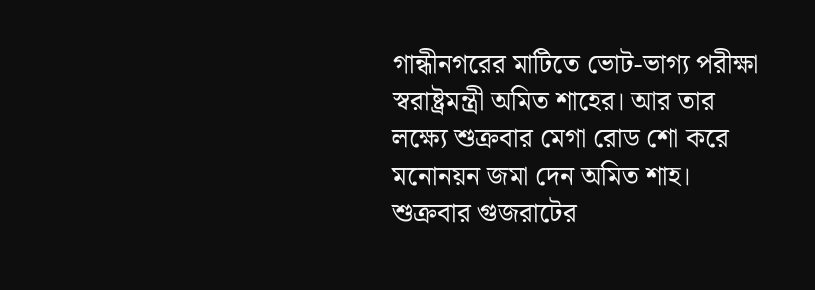গান্ধীনগরের মাটিতে ভোট-ভাগ্য পরীক্ষা স্বরাষ্ট্রমন্ত্রী অমিত শাহের। আর তার লক্ষ্যে শুক্রবার মেগা রোড শো করে মনোনয়ন জমা দেন অমিত শাহ। শুক্রবার গুজরাটের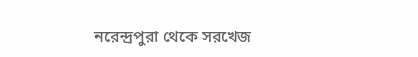নরেন্দ্রপুরা থেকে সরখেজ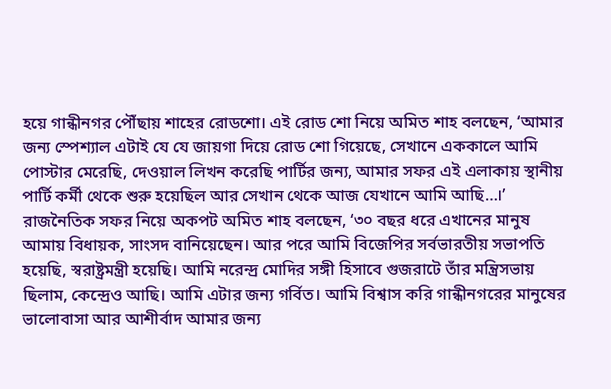হয়ে গান্ধীনগর পৌঁছায় শাহের রোডশো। এই রোড শো নিয়ে অমিত শাহ বলছেন, ‘আমার জন্য স্পেশ্যাল এটাই যে যে জায়গা দিয়ে রোড শো গিয়েছে, সেখানে এককালে আমি পোস্টার মেরেছি, দেওয়াল লিখন করেছি পার্টির জন্য, আমার সফর এই এলাকায় স্থানীয় পার্টি কর্মী থেকে শুরু হয়েছিল আর সেখান থেকে আজ যেখানে আমি আছি…।’ রাজনৈতিক সফর নিয়ে অকপট অমিত শাহ বলছেন, ‘৩০ বছর ধরে এখানের মানুষ আমায় বিধায়ক, সাংসদ বানিয়েছেন। আর পরে আমি বিজেপির সর্বভারতীয় সভাপতি হয়েছি, স্বরাষ্ট্রমন্ত্রী হয়েছি। আমি নরেন্দ্র মোদির সঙ্গী হিসাবে গুজরাটে তাঁর মন্ত্রিসভায় ছিলাম, কেন্দ্রেও আছি। আমি এটার জন্য গর্বিত। আমি বিশ্বাস করি গান্ধীনগরের মানুষের ভালোবাসা আর আশীর্বাদ আমার জন্য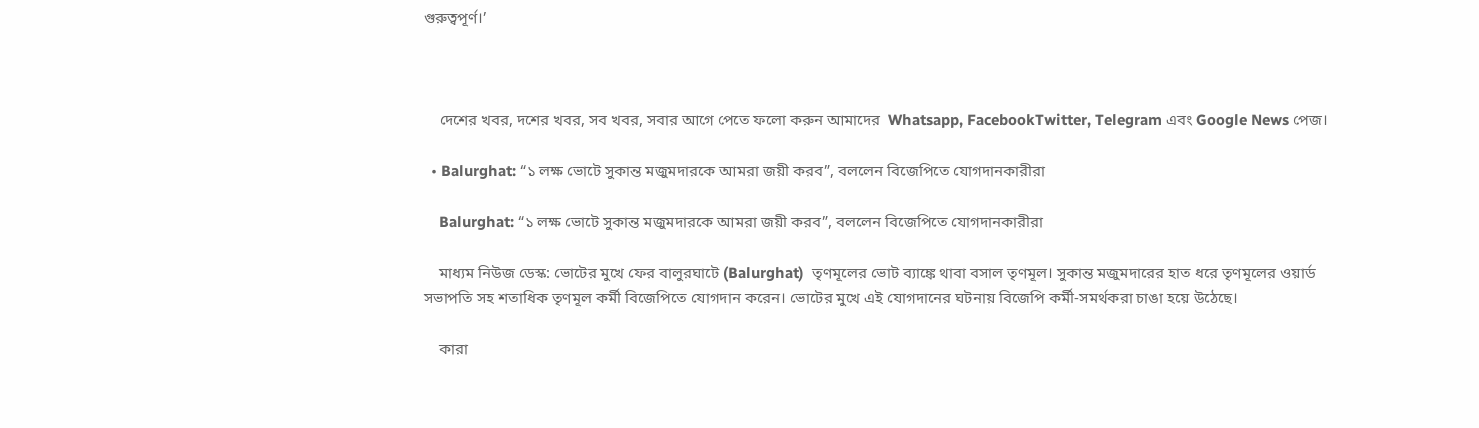গুরুত্বপূর্ণ।’



    দেশের খবর, দশের খবর, সব খবর, সবার আগে পেতে ফলো করুন আমাদের  Whatsapp, FacebookTwitter, Telegram এবং Google News পেজ।

  • Balurghat: “১ লক্ষ ভোটে সুকান্ত মজুমদারকে আমরা জয়ী করব”, বললেন বিজেপিতে যোগদানকারীরা

    Balurghat: “১ লক্ষ ভোটে সুকান্ত মজুমদারকে আমরা জয়ী করব”, বললেন বিজেপিতে যোগদানকারীরা

    মাধ্যম নিউজ ডেস্ক: ভোটের মুখে ফের বালুরঘাটে (Balurghat)  তৃণমূলের ভোট ব্যাঙ্কে থাবা বসাল তৃণমূল। সুকান্ত মজুমদারের হাত ধরে তৃণমূলের ওয়ার্ড সভাপতি সহ শতাধিক তৃণমূল কর্মী বিজেপিতে যোগদান করেন। ভোটের মুখে এই যোগদানের ঘটনায় বিজেপি কর্মী-সমর্থকরা চাঙা হয়ে উঠেছে।

    কারা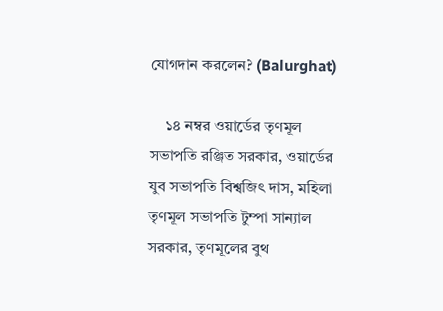যোগদান করলেন? (Balurghat)

    ১৪ নম্বর ওয়ার্ডের তৃণমূল সভাপতি রঞ্জিত সরকার, ওয়ার্ডের যুব সভাপতি বিশ্বজিৎ দাস, মহিলা তৃণমূল সভাপতি টুম্পা সান্যাল সরকার, তৃণমূলের বুথ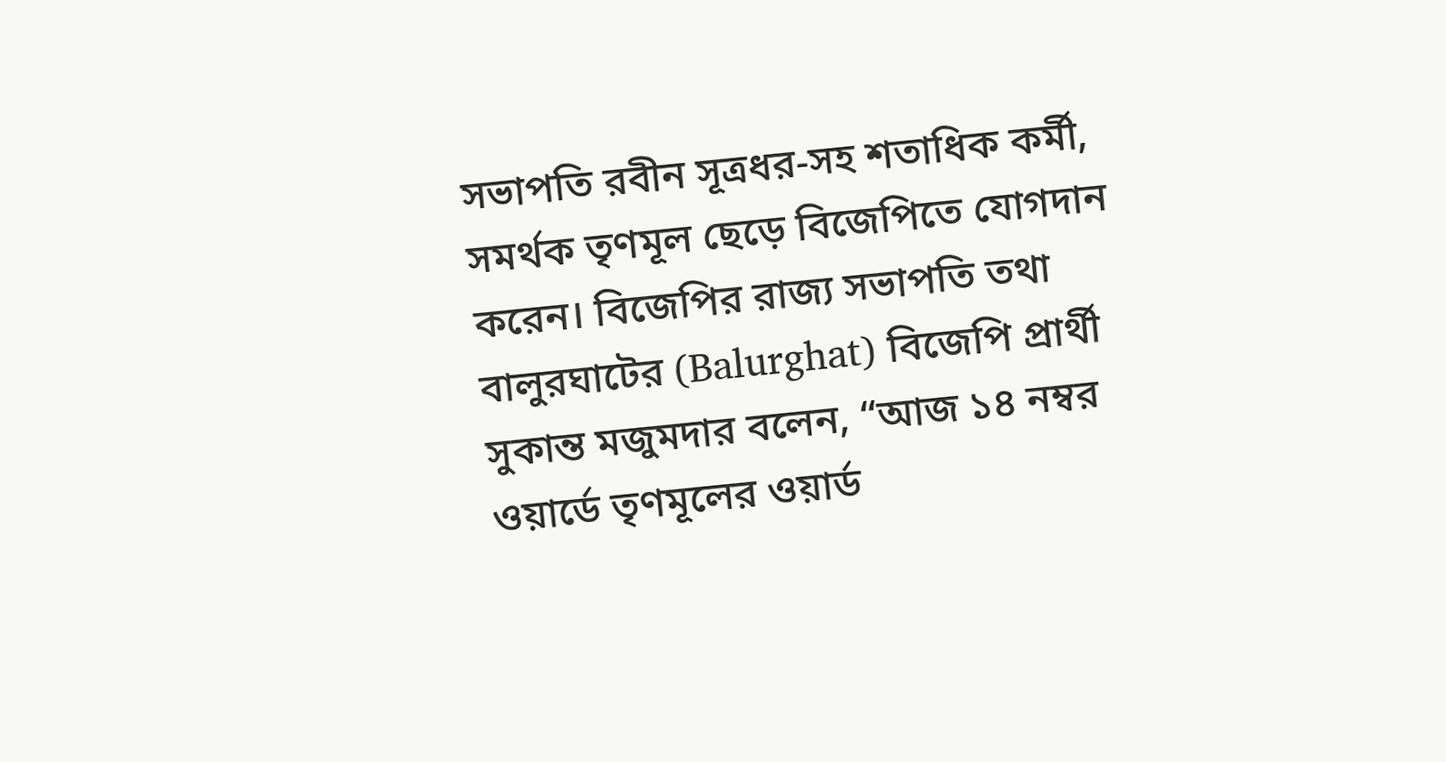সভাপতি রবীন সূত্রধর-সহ শতাধিক কর্মী, সমর্থক তৃণমূল ছেড়ে বিজেপিতে যোগদান করেন। বিজেপির রাজ্য সভাপতি তথা বালুরঘাটের (Balurghat) বিজেপি প্রার্থী সুকান্ত মজুমদার বলেন, “আজ ১৪ নম্বর ওয়ার্ডে তৃণমূলের ওয়ার্ড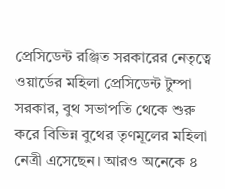প্রেসিডেন্ট রঞ্জিত সরকারের নেতৃত্বে ওয়ার্ডের মহিলা প্রেসিডেন্ট টুম্পা সরকার, বুথ সভাপতি থেকে শুরু করে বিভিন্ন বুথের তৃণমূলের মহিলা নেত্রী এসেছেন। আরও অনেকে ৪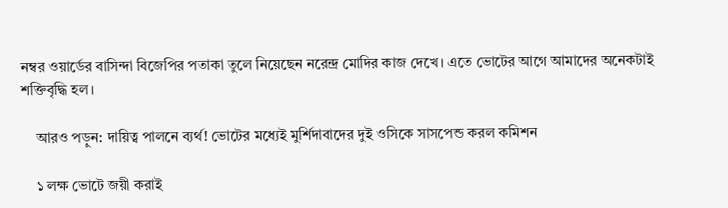নম্বর ওয়ার্ডের বাসিন্দা বিজেপির পতাকা তুলে নিয়েছেন নরেন্দ্র মোদির কাজ দেখে। এতে ভোটের আগে আমাদের অনেকটাই শক্তিবৃদ্ধি হল।

    আরও পড়ুন: দায়িত্ব পালনে ব্যর্থ! ভোটের মধ্যেই মুর্শিদাবাদের দুই ওসিকে সাসপেন্ড করল কমিশন

    ১ লক্ষ ভোটে জয়ী করাই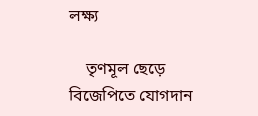লক্ষ্য

    তৃণমূল ছেড়ে বিজেপিতে যোগদান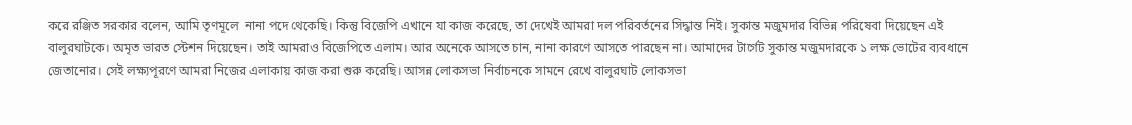করে রঞ্জিত সরকার বলেন, আমি তৃণমূলে  নানা পদে থেকেছি। কিন্তু বিজেপি এখানে যা কাজ করেছে, তা দেখেই আমরা দল পরিবর্তনের সিদ্ধান্ত নিই। সুকান্ত মজুমদার বিভিন্ন পরিষেবা দিয়েছেন এই বালুরঘাটকে। অমৃত ভারত স্টেশন দিয়েছেন। তাই আমরাও বিজেপিতে এলাম। আর অনেকে আসতে চান, নানা কারণে আসতে পারছেন না। আমাদের টার্গেট সুকান্ত মজুমদারকে ১ লক্ষ ভোটের ব্যবধানে জেতানোর। সেই লক্ষ্যপূরণে আমরা নিজের এলাকায় কাজ করা শুরু করেছি। আসন্ন লোকসভা নির্বাচনকে সামনে রেখে বালুরঘাট লোকসভা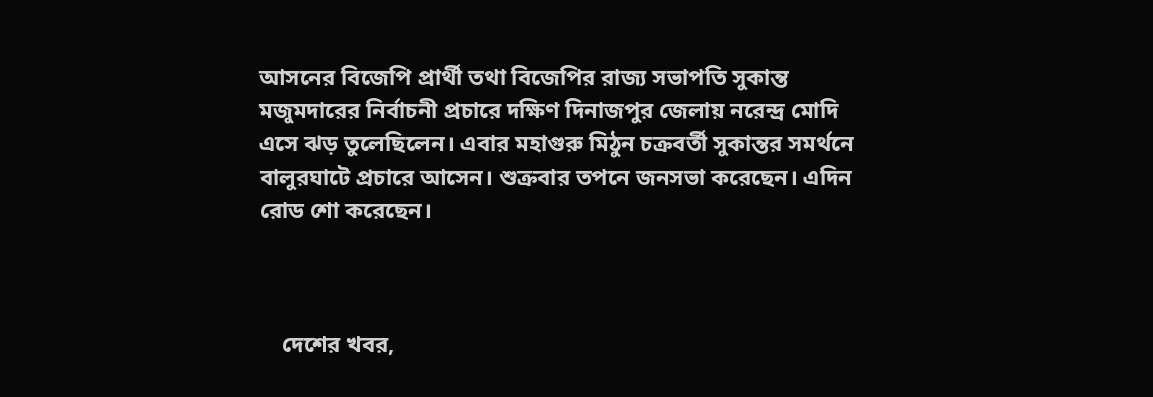আসনের বিজেপি প্রার্থী তথা বিজেপির রাজ্য সভাপতি সুকান্ত মজুমদারের নির্বাচনী প্রচারে দক্ষিণ দিনাজপুর জেলায় নরেন্দ্র মোদি এসে ঝড় তুলেছিলেন। এবার মহাগুরু মিঠুন চক্রবর্তী সুকান্তর সমর্থনে বালুরঘাটে প্রচারে আসেন। শুক্রবার তপনে জনসভা করেছেন। এদিন রোড শো করেছেন।



    দেশের খবর,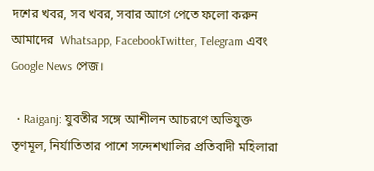দশের খবর, সব খবর, সবার আগে পেতে ফলো করুন আমাদের  Whatsapp, FacebookTwitter, Telegram এবং Google News পেজ।

  • Raiganj: যুবতীর সঙ্গে আশীলন আচরণে অভিযুক্ত তৃণমূল, নির্যাতিতার পাশে সন্দেশখালির প্রতিবাদী মহিলারা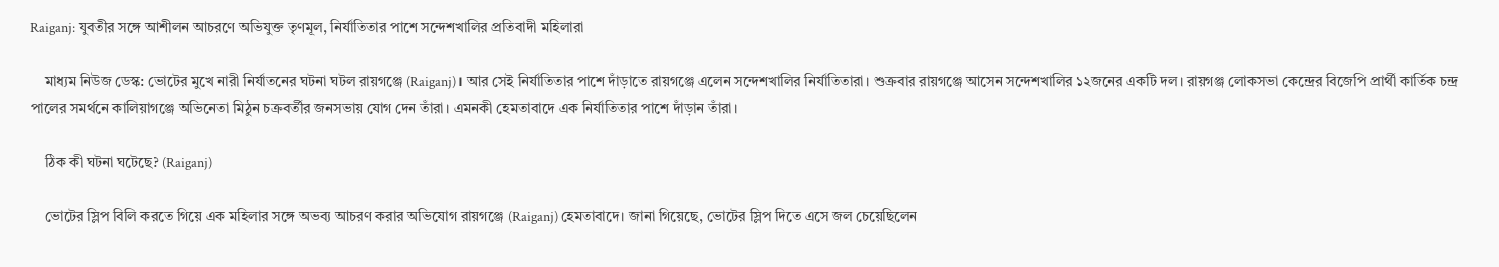Raiganj: যুবতীর সঙ্গে আশীলন আচরণে অভিযুক্ত তৃণমূল, নির্যাতিতার পাশে সন্দেশখালির প্রতিবাদী মহিলারা

    মাধ্যম নিউজ ডেস্ক: ভোটের মুখে নারী নির্যাতনের ঘটনা ঘটল রায়গঞ্জে (Raiganj)। আর সেই নির্যাতিতার পাশে দাঁড়াতে রায়গঞ্জে এলেন সন্দেশখালির নির্যাতিতারা। শুক্রবার রায়গঞ্জে আসেন সন্দেশখালির ১২জনের একটি দল। রায়গঞ্জ লোকসভা কেন্দ্রের বিজেপি প্রার্থী কার্তিক চন্দ্র পালের সমর্থনে কালিয়াগঞ্জে অভিনেতা মিঠুন চক্রবর্তীর জনসভায় যোগ দেন তাঁরা। এমনকী হেমতাবাদে এক নির্যাতিতার পাশে দাঁড়ান তাঁরা।

    ঠিক কী ঘটনা ঘটেছে? (Raiganj)

    ভোটের স্লিপ বিলি করতে গিয়ে এক মহিলার সঙ্গে অভব্য আচরণ করার অভিযোগ রায়গঞ্জে (Raiganj) হেমতাবাদে। জানা গিয়েছে, ভোটের স্লিপ দিতে এসে জল চেয়েছিলেন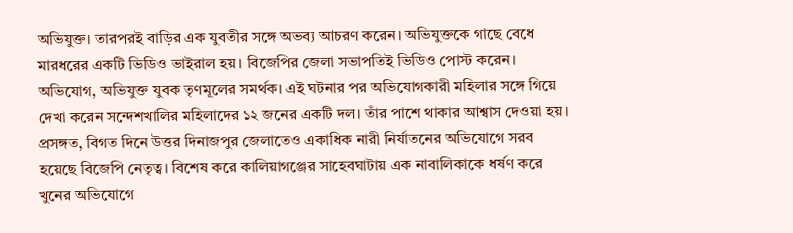অভিযুক্ত। তারপরই বাড়ির এক যুবতীর সঙ্গে অভব্য আচরণ করেন। অভিযুক্তকে গাছে বেধে মারধরের একটি ভিডিও ভাইরাল হয়। বিজেপির জেলা সভাপতিই ভিডিও পোস্ট করেন। অভিযোগ, অভিযুক্ত যুবক তৃণমূলের সমর্থক। এই ঘটনার পর অভিযোগকারী মহিলার সঙ্গে গিয়ে দেখা করেন সন্দেশখালির মহিলাদের ১২ জনের একটি দল। তাঁর পাশে থাকার আশ্বাস দেওয়া হয়। প্রসঙ্গত, বিগত দিনে উত্তর দিনাজপুর জেলাতেও একাধিক নারী নির্যাতনের অভিযোগে সরব হয়েছে বিজেপি নেতৃত্ব। বিশেষ করে কালিয়াগঞ্জের সাহেবঘাটায় এক নাবালিকাকে ধর্ষণ করে খুনের অভিযোগে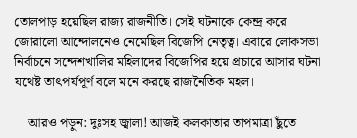তোলপাড় হয়েছিল রাজ্য রাজনীতি। সেই ঘটনাকে কেন্দ্র করে জোরালো আন্দোলনেও নেমেছিল বিজেপি নেতৃত্ব। এবারে লোকসভা নির্বাচনে সন্দেশখালির মহিলাদের বিজেপির হয়ে প্রচারে আসার ঘটনা যথেষ্ট তাৎপর্যপূর্ণ বলে মনে করছে রাজনৈতিক মহল।

    আরও পড়ুন: দুঃসহ জ্বালা! আজই কলকাতার তাপমাত্রা ছুঁতে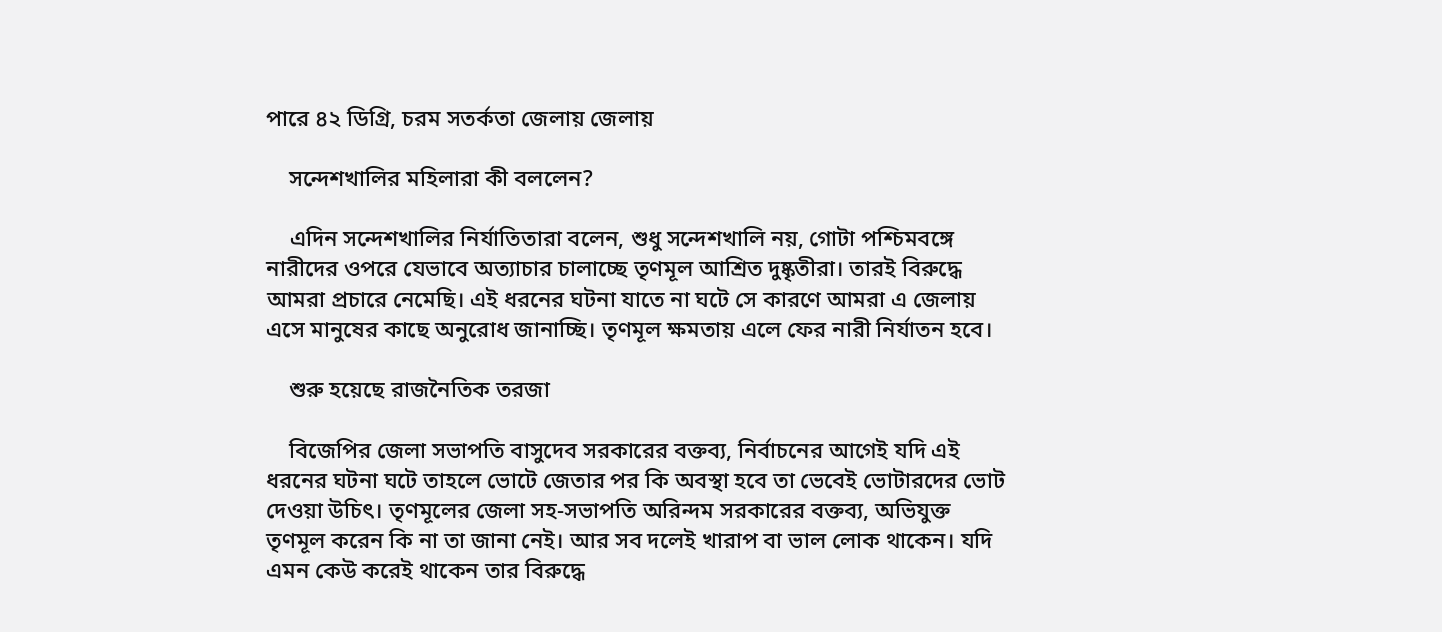পারে ৪২ ডিগ্রি, চরম সতর্কতা জেলায় জেলায়

    সন্দেশখালির মহিলারা কী বললেন?

    এদিন সন্দেশখালির নির্যাতিতারা বলেন, শুধু সন্দেশখালি নয়, গোটা পশ্চিমবঙ্গে নারীদের ওপরে যেভাবে অত্যাচার চালাচ্ছে তৃণমূল আশ্রিত দুষ্কৃতীরা। তারই বিরুদ্ধে আমরা প্রচারে নেমেছি। এই ধরনের ঘটনা যাতে না ঘটে সে কারণে আমরা এ জেলায় এসে মানুষের কাছে অনুরোধ জানাচ্ছি। তৃণমূল ক্ষমতায় এলে ফের নারী নির্যাতন হবে।

    শুরু হয়েছে রাজনৈতিক তরজা

    বিজেপির জেলা সভাপতি বাসুদেব সরকারের বক্তব্য, নির্বাচনের আগেই যদি এই ধরনের ঘটনা ঘটে তাহলে ভোটে জেতার পর কি অবস্থা হবে তা ভেবেই ভোটারদের ভোট দেওয়া উচিৎ। তৃণমূলের জেলা সহ-সভাপতি অরিন্দম সরকারের বক্তব্য, অভিযুক্ত তৃণমূল করেন কি না তা জানা নেই। আর সব দলেই খারাপ বা ভাল লোক থাকেন। যদি এমন কেউ করেই থাকেন তার বিরুদ্ধে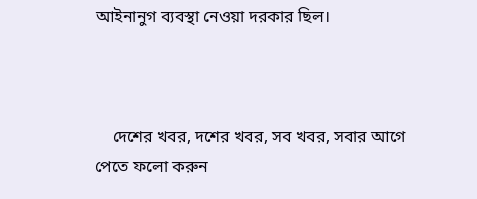আইনানুগ ব্যবস্থা নেওয়া দরকার ছিল।



    দেশের খবর, দশের খবর, সব খবর, সবার আগে পেতে ফলো করুন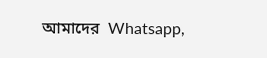আমাদের  Whatsapp,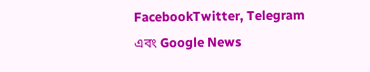FacebookTwitter, Telegram এবং Google News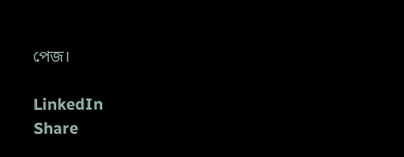পেজ।

LinkedIn
Share